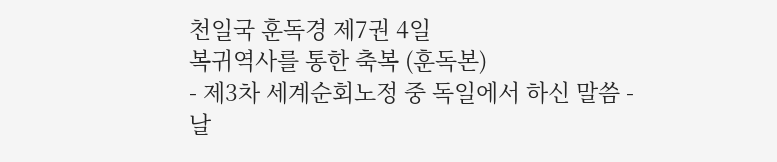천일국 훈독경 제7권 4일
복귀역사를 통한 축복 (훈독본)
- 제3차 세계순회노정 중 독일에서 하신 말씀 -
날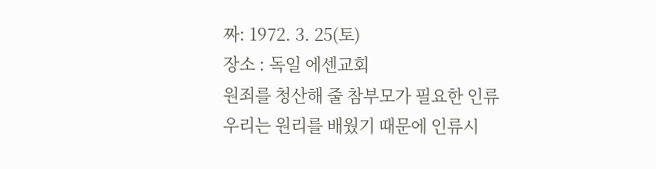짜: 1972. 3. 25(토)
장소 : 독일 에센교회
원죄를 청산해 줄 참부모가 필요한 인류
우리는 원리를 배웠기 때문에 인류시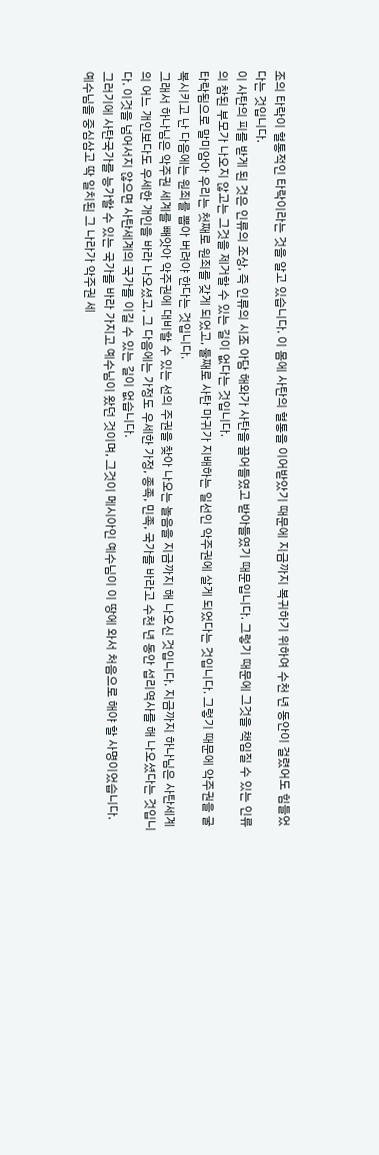조의 타락이 혈통적인 타락이라는 것을 알고 있습니다. 이 몸에 사탄의 혈통을 이어받았기 때문에 지금까지 복귀하기 위하여 수천 년 동안이 걸렸어도 힘들었다는 것입니다.
이 사탄의 피를 받게 된 것은 인류의 조상, 즉 인류의 시조 아담 해와가 사탄을 끌어들였고 받아들였기 때문입니다. 그렇기 때문에 그것을 책임질 수 있는 인류의 참된 부모가 나오지 않고는 그것을 제거할 수 있는 길이 없다는 것입니다.
타락됨으로 말미암아 우리는 첫째로 원죄를 갖게 되었고, 둘째로 사탄 마귀가 지배하는 일선인 악주권에 살게 되었다는 것입니다. 그렇기 때문에 악주권을 굴복시키고 난 다음에는 원죄를 뽑아 버려야 한다는 것입니다.
그래서 하나님은 악주권 세계를 빼앗아 악주권에 대비할 수 있는 선의 주권을 찾아 나오는 놀음을 지금까지 해 나오신 것입니다. 지금까지 하나님은 사탄세계의 어느 개인보다도 우세한 개인을 바라 나오셨고, 그 다음에는 가정도 우세한 가정, 종족, 민족, 국가를 바라고 수천 년 동안 섭리역사를 해 나오셨다는 것입니다. 이것을 넘어서지 않으면 사탄세계의 국가를 이길 수 있는 길이 없습니다.
그러기에 사탄국가를 능가할 수 있는 국가를 바라 가지고 예수님이 왔던 것이며, 그것이 메시아인 예수님이 이 땅에 와서 처음으로 해야 할 사명이었습니다. 예수님을 중심삼고 딱 일치된 그 나라가 악주권 세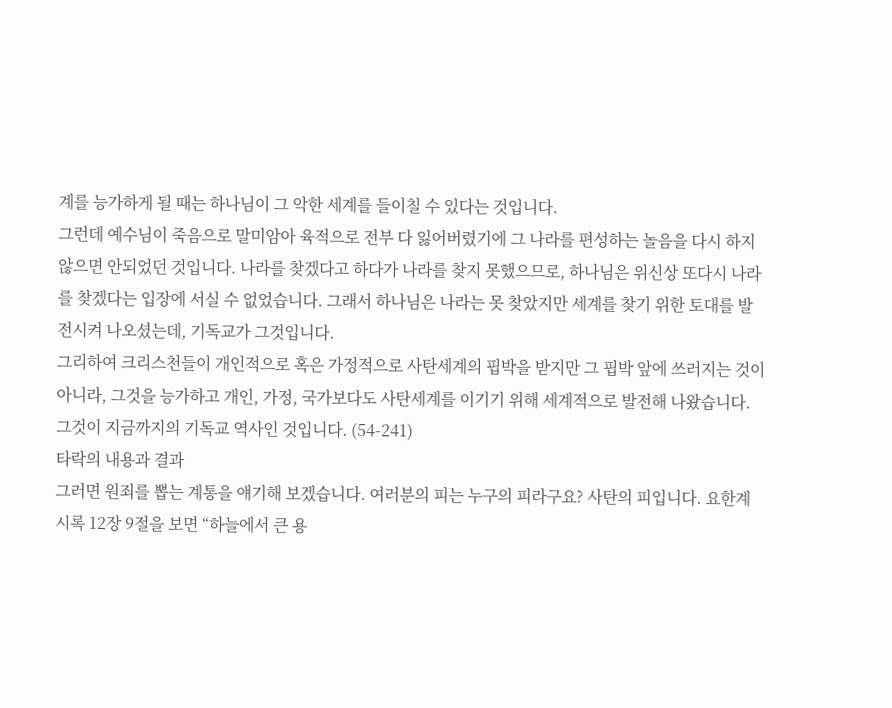계를 능가하게 될 때는 하나님이 그 악한 세계를 들이칠 수 있다는 것입니다.
그런데 예수님이 죽음으로 말미암아 육적으로 전부 다 잃어버렸기에 그 나라를 편성하는 놀음을 다시 하지 않으면 안되었던 것입니다. 나라를 찾겠다고 하다가 나라를 찾지 못했으므로, 하나님은 위신상 또다시 나라를 찾겠다는 입장에 서실 수 없었습니다. 그래서 하나님은 나라는 못 찾았지만 세계를 찾기 위한 토대를 발전시켜 나오셨는데, 기독교가 그것입니다.
그리하여 크리스천들이 개인적으로 혹은 가정적으로 사탄세계의 핍박을 받지만 그 핍박 앞에 쓰러지는 것이 아니라, 그것을 능가하고 개인, 가정, 국가보다도 사탄세계를 이기기 위해 세계적으로 발전해 나왔습니다. 그것이 지금까지의 기독교 역사인 것입니다. (54-241)
타락의 내용과 결과
그러면 원죄를 뽑는 계통을 얘기해 보겠습니다. 여러분의 피는 누구의 피라구요? 사탄의 피입니다. 요한계시록 12장 9절을 보면 “하늘에서 큰 용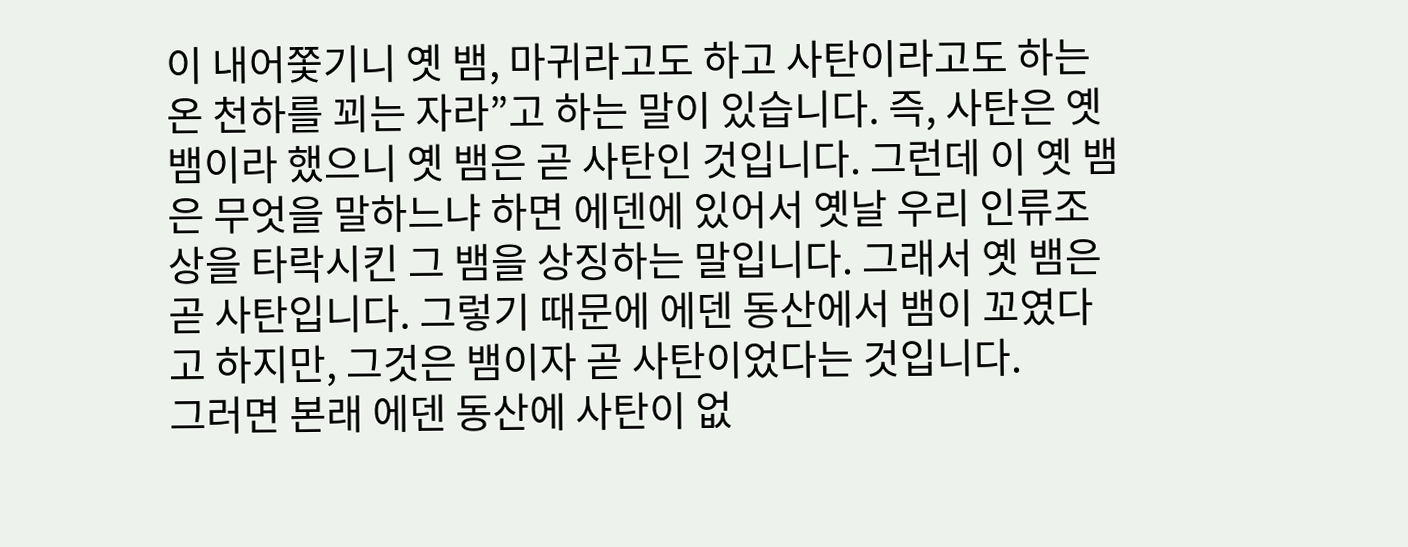이 내어쫓기니 옛 뱀, 마귀라고도 하고 사탄이라고도 하는 온 천하를 꾀는 자라”고 하는 말이 있습니다. 즉, 사탄은 옛 뱀이라 했으니 옛 뱀은 곧 사탄인 것입니다. 그런데 이 옛 뱀은 무엇을 말하느냐 하면 에덴에 있어서 옛날 우리 인류조상을 타락시킨 그 뱀을 상징하는 말입니다. 그래서 옛 뱀은 곧 사탄입니다. 그렇기 때문에 에덴 동산에서 뱀이 꼬였다고 하지만, 그것은 뱀이자 곧 사탄이었다는 것입니다.
그러면 본래 에덴 동산에 사탄이 없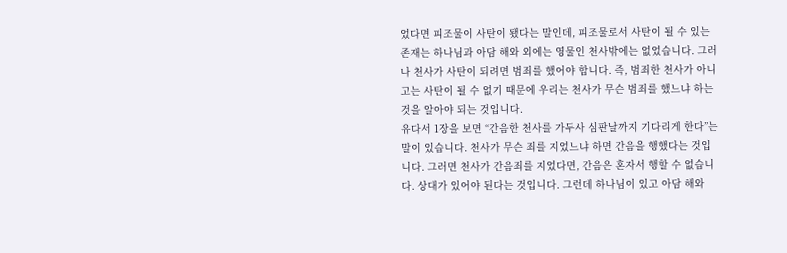었다면 피조물이 사탄이 됐다는 말인데, 피조물로서 사탄이 될 수 있는 존재는 하나님과 아담 해와 외에는 영물인 천사밖에는 없었습니다. 그러나 천사가 사탄이 되려면 범죄를 했어야 합니다. 즉, 범죄한 천사가 아니고는 사탄이 될 수 없기 때문에 우리는 천사가 무슨 범죄를 했느냐 하는 것을 알아야 되는 것입니다.
유다서 1장을 보면 “간음한 천사를 가두사 심판날까지 기다리게 한다”는 말이 있습니다. 천사가 무슨 죄를 지었느냐 하면 간음을 행했다는 것입니다. 그러면 천사가 간음죄를 지었다면, 간음은 혼자서 행할 수 없습니다. 상대가 있어야 된다는 것입니다. 그런데 하나님이 있고 아담 해와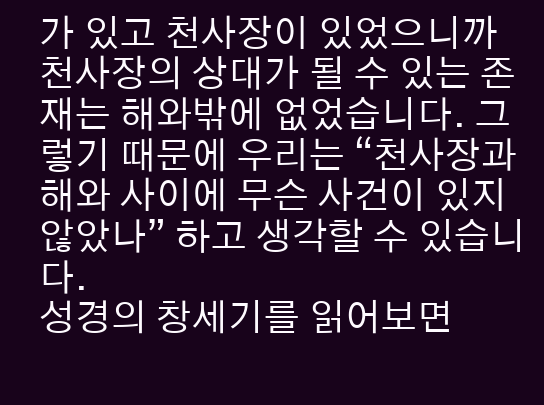가 있고 천사장이 있었으니까 천사장의 상대가 될 수 있는 존재는 해와밖에 없었습니다. 그렇기 때문에 우리는 “천사장과 해와 사이에 무슨 사건이 있지 않았나” 하고 생각할 수 있습니다.
성경의 창세기를 읽어보면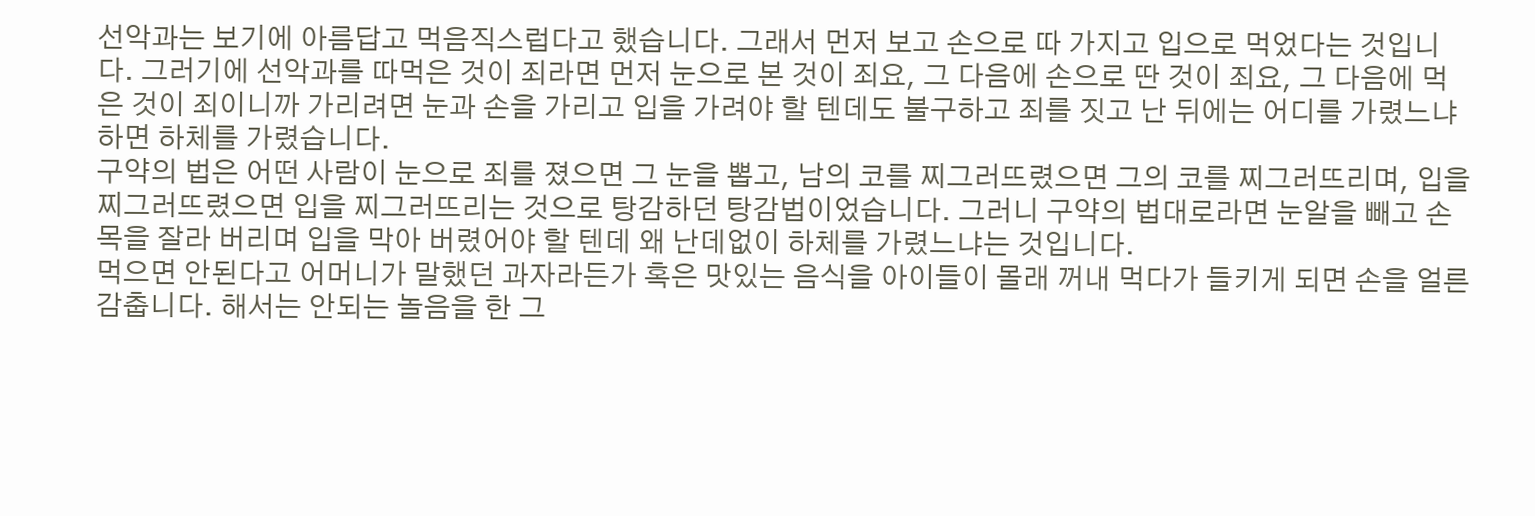선악과는 보기에 아름답고 먹음직스럽다고 했습니다. 그래서 먼저 보고 손으로 따 가지고 입으로 먹었다는 것입니다. 그러기에 선악과를 따먹은 것이 죄라면 먼저 눈으로 본 것이 죄요, 그 다음에 손으로 딴 것이 죄요, 그 다음에 먹은 것이 죄이니까 가리려면 눈과 손을 가리고 입을 가려야 할 텐데도 불구하고 죄를 짓고 난 뒤에는 어디를 가렸느냐 하면 하체를 가렸습니다.
구약의 법은 어떤 사람이 눈으로 죄를 졌으면 그 눈을 뽑고, 남의 코를 찌그러뜨렸으면 그의 코를 찌그러뜨리며, 입을 찌그러뜨렸으면 입을 찌그러뜨리는 것으로 탕감하던 탕감법이었습니다. 그러니 구약의 법대로라면 눈알을 빼고 손목을 잘라 버리며 입을 막아 버렸어야 할 텐데 왜 난데없이 하체를 가렸느냐는 것입니다.
먹으면 안된다고 어머니가 말했던 과자라든가 혹은 맛있는 음식을 아이들이 몰래 꺼내 먹다가 들키게 되면 손을 얼른 감춥니다. 해서는 안되는 놀음을 한 그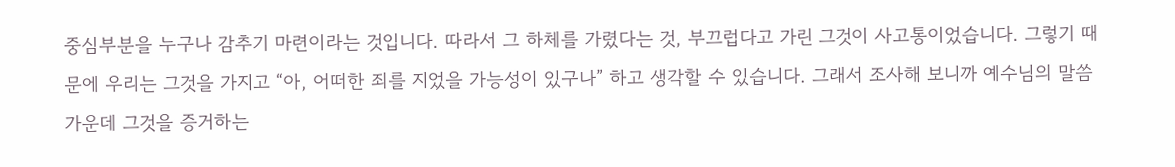중심부분을 누구나 감추기 마련이라는 것입니다. 따라서 그 하체를 가렸다는 것, 부끄럽다고 가린 그것이 사고통이었습니다. 그렇기 때문에 우리는 그것을 가지고 “아, 어떠한 죄를 지었을 가능성이 있구나” 하고 생각할 수 있습니다. 그래서 조사해 보니까 예수님의 말씀 가운데 그것을 증거하는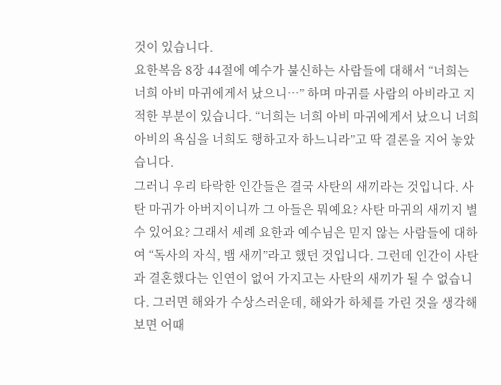것이 있습니다.
요한복음 8장 44절에 예수가 불신하는 사람들에 대해서 “너희는 너희 아비 마귀에게서 났으니…” 하며 마귀를 사람의 아비라고 지적한 부분이 있습니다. “너희는 너희 아비 마귀에게서 났으니 너희 아비의 욕심을 너희도 행하고자 하느니라”고 딱 결론을 지어 놓았습니다.
그러니 우리 타락한 인간들은 결국 사탄의 새끼라는 것입니다. 사탄 마귀가 아버지이니까 그 아들은 뭐예요? 사탄 마귀의 새끼지 별 수 있어요? 그래서 세례 요한과 예수님은 믿지 않는 사람들에 대하여 “독사의 자식, 뱀 새끼”라고 했던 것입니다. 그런데 인간이 사탄과 결혼했다는 인연이 없어 가지고는 사탄의 새끼가 될 수 없습니다. 그러면 해와가 수상스러운데, 해와가 하체를 가린 것을 생각해 보면 어때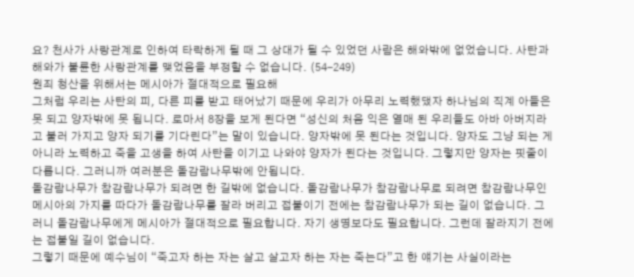요? 천사가 사랑관계로 인하여 타락하게 될 때 그 상대가 될 수 있었던 사람은 해와밖에 없었습니다. 사탄과 해와가 불륜한 사랑관계를 맺었음을 부정할 수 없습니다. (54-249)
원죄 청산을 위해서는 메시아가 절대적으로 필요해
그처럼 우리는 사탄의 피, 다른 피를 받고 태어났기 때문에 우리가 아무리 노력했댔자 하나님의 직계 아들은 못 되고 양자밖에 못 됩니다. 로마서 8장을 보게 된다면 “성신의 처음 익은 열매 된 우리들도 아바 아버지라고 불러 가지고 양자 되기를 기다린다”는 말이 있습니다. 양자밖에 못 된다는 것입니다. 양자도 그냥 되는 게 아니라 노력하고 죽을 고생을 하여 사탄을 이기고 나와야 양자가 된다는 것입니다. 그렇지만 양자는 핏줄이 다릅니다. 그러니까 여러분은 돌감람나무밖에 안됩니다.
돌감람나무가 참감람나무가 되려면 한 길밖에 없습니다. 돌감람나무가 참감람나무로 되려면 참감람나무인 메시아의 가지를 따다가 돌감람나무를 잘라 버리고 접붙이기 전에는 참감람나무가 되는 길이 없습니다. 그러니 돌감람나무에게 메시아가 절대적으로 필요합니다. 자기 생명보다도 필요합니다. 그런데 잘라지기 전에는 접붙일 길이 없습니다.
그렇기 때문에 예수님이 “죽고자 하는 자는 살고 살고자 하는 자는 죽는다”고 한 얘기는 사실이라는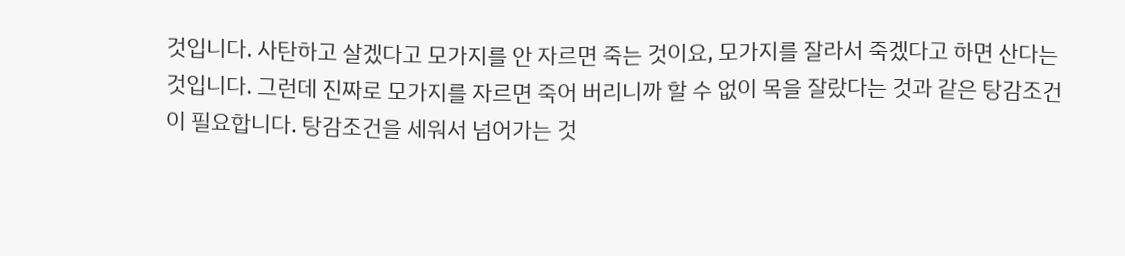것입니다. 사탄하고 살겠다고 모가지를 안 자르면 죽는 것이요, 모가지를 잘라서 죽겠다고 하면 산다는 것입니다. 그런데 진짜로 모가지를 자르면 죽어 버리니까 할 수 없이 목을 잘랐다는 것과 같은 탕감조건이 필요합니다. 탕감조건을 세워서 넘어가는 것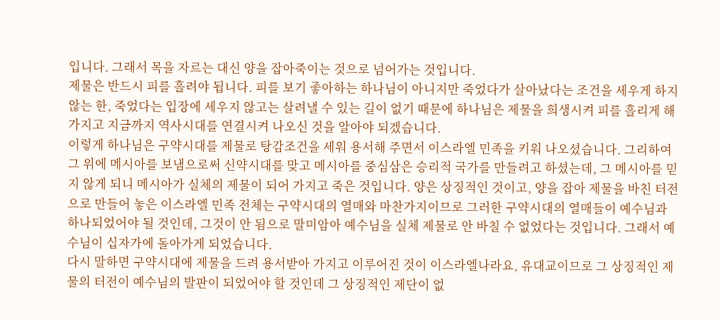입니다. 그래서 목을 자르는 대신 양을 잡아죽이는 것으로 넘어가는 것입니다.
제물은 반드시 피를 흘려야 됩니다. 피를 보기 좋아하는 하나님이 아니지만 죽었다가 살아났다는 조건을 세우게 하지 않는 한, 죽었다는 입장에 세우지 않고는 살려낼 수 있는 길이 없기 때문에 하나님은 제물을 희생시켜 피를 흘리게 해 가지고 지금까지 역사시대를 연결시켜 나오신 것을 알아야 되겠습니다.
이렇게 하나님은 구약시대를 제물로 탕감조건을 세워 용서해 주면서 이스라엘 민족을 키워 나오셨습니다. 그리하여 그 위에 메시아를 보냄으로써 신약시대를 맞고 메시아를 중심삼은 승리적 국가를 만들려고 하셨는데, 그 메시아를 믿지 않게 되니 메시아가 실체의 제물이 되어 가지고 죽은 것입니다. 양은 상징적인 것이고, 양을 잡아 제물을 바친 터전으로 만들어 놓은 이스라엘 민족 전체는 구약시대의 열매와 마찬가지이므로 그러한 구약시대의 열매들이 예수님과 하나되었어야 될 것인데, 그것이 안 됨으로 말미암아 예수님을 실체 제물로 안 바칠 수 없었다는 것입니다. 그래서 예수님이 십자가에 돌아가게 되었습니다.
다시 말하면 구약시대에 제물을 드려 용서받아 가지고 이루어진 것이 이스라엘나라요, 유대교이므로 그 상징적인 제물의 터전이 예수님의 발판이 되었어야 할 것인데 그 상징적인 제단이 없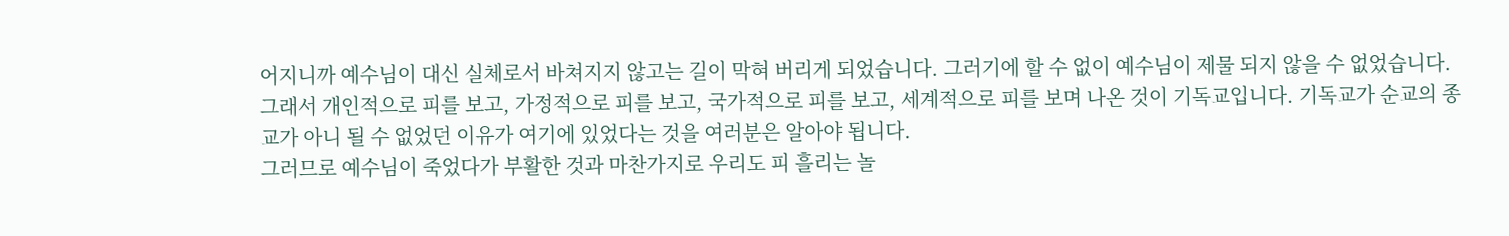어지니까 예수님이 대신 실체로서 바쳐지지 않고는 길이 막혀 버리게 되었습니다. 그러기에 할 수 없이 예수님이 제물 되지 않을 수 없었습니다. 그래서 개인적으로 피를 보고, 가정적으로 피를 보고, 국가적으로 피를 보고, 세계적으로 피를 보며 나온 것이 기독교입니다. 기독교가 순교의 종교가 아니 될 수 없었던 이유가 여기에 있었다는 것을 여러분은 알아야 됩니다.
그러므로 예수님이 죽었다가 부활한 것과 마찬가지로 우리도 피 흘리는 놀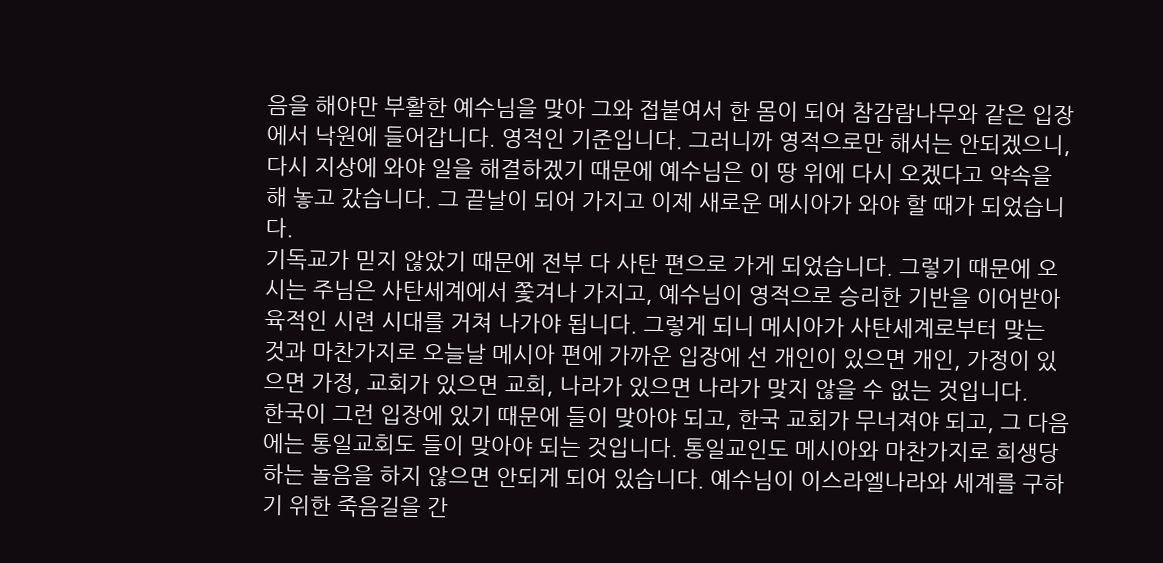음을 해야만 부활한 예수님을 맞아 그와 접붙여서 한 몸이 되어 참감람나무와 같은 입장에서 낙원에 들어갑니다. 영적인 기준입니다. 그러니까 영적으로만 해서는 안되겠으니, 다시 지상에 와야 일을 해결하겠기 때문에 예수님은 이 땅 위에 다시 오겠다고 약속을 해 놓고 갔습니다. 그 끝날이 되어 가지고 이제 새로운 메시아가 와야 할 때가 되었습니다.
기독교가 믿지 않았기 때문에 전부 다 사탄 편으로 가게 되었습니다. 그렇기 때문에 오시는 주님은 사탄세계에서 쫓겨나 가지고, 예수님이 영적으로 승리한 기반을 이어받아 육적인 시련 시대를 거쳐 나가야 됩니다. 그렇게 되니 메시아가 사탄세계로부터 맞는 것과 마찬가지로 오늘날 메시아 편에 가까운 입장에 선 개인이 있으면 개인, 가정이 있으면 가정, 교회가 있으면 교회, 나라가 있으면 나라가 맞지 않을 수 없는 것입니다.
한국이 그런 입장에 있기 때문에 들이 맞아야 되고, 한국 교회가 무너져야 되고, 그 다음에는 통일교회도 들이 맞아야 되는 것입니다. 통일교인도 메시아와 마찬가지로 희생당하는 놀음을 하지 않으면 안되게 되어 있습니다. 예수님이 이스라엘나라와 세계를 구하기 위한 죽음길을 간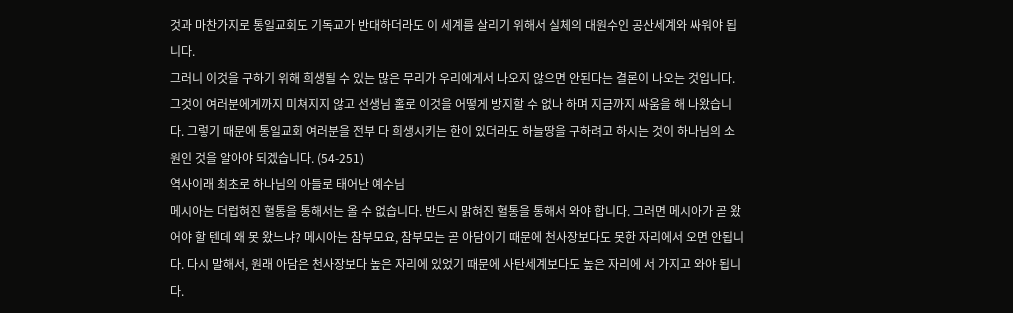것과 마찬가지로 통일교회도 기독교가 반대하더라도 이 세계를 살리기 위해서 실체의 대원수인 공산세계와 싸워야 됩니다.
그러니 이것을 구하기 위해 희생될 수 있는 많은 무리가 우리에게서 나오지 않으면 안된다는 결론이 나오는 것입니다. 그것이 여러분에게까지 미쳐지지 않고 선생님 홀로 이것을 어떻게 방지할 수 없나 하며 지금까지 싸움을 해 나왔습니다. 그렇기 때문에 통일교회 여러분을 전부 다 희생시키는 한이 있더라도 하늘땅을 구하려고 하시는 것이 하나님의 소원인 것을 알아야 되겠습니다. (54-251)
역사이래 최초로 하나님의 아들로 태어난 예수님
메시아는 더럽혀진 혈통을 통해서는 올 수 없습니다. 반드시 맑혀진 혈통을 통해서 와야 합니다. 그러면 메시아가 곧 왔어야 할 텐데 왜 못 왔느냐? 메시아는 참부모요, 참부모는 곧 아담이기 때문에 천사장보다도 못한 자리에서 오면 안됩니다. 다시 말해서, 원래 아담은 천사장보다 높은 자리에 있었기 때문에 사탄세계보다도 높은 자리에 서 가지고 와야 됩니다.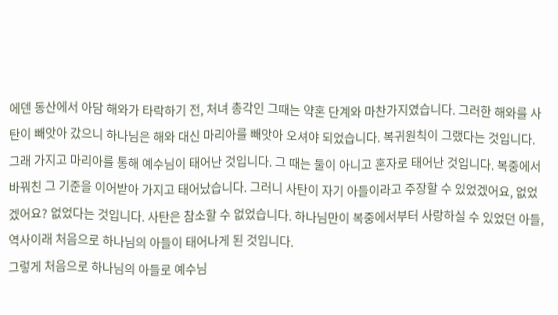에덴 동산에서 아담 해와가 타락하기 전, 처녀 총각인 그때는 약혼 단계와 마찬가지였습니다. 그러한 해와를 사탄이 빼앗아 갔으니 하나님은 해와 대신 마리아를 빼앗아 오셔야 되었습니다. 복귀원칙이 그랬다는 것입니다. 그래 가지고 마리아를 통해 예수님이 태어난 것입니다. 그 때는 둘이 아니고 혼자로 태어난 것입니다. 복중에서 바꿔친 그 기준을 이어받아 가지고 태어났습니다. 그러니 사탄이 자기 아들이라고 주장할 수 있었겠어요, 없었겠어요? 없었다는 것입니다. 사탄은 참소할 수 없었습니다. 하나님만이 복중에서부터 사랑하실 수 있었던 아들, 역사이래 처음으로 하나님의 아들이 태어나게 된 것입니다.
그렇게 처음으로 하나님의 아들로 예수님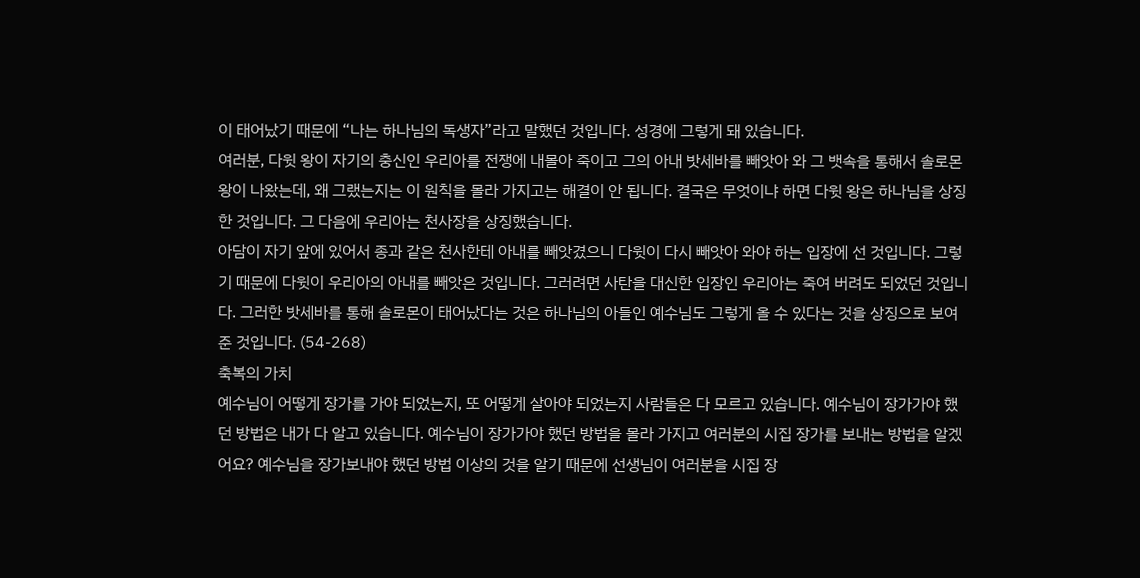이 태어났기 때문에 “나는 하나님의 독생자”라고 말했던 것입니다. 성경에 그렇게 돼 있습니다.
여러분, 다윗 왕이 자기의 충신인 우리아를 전쟁에 내몰아 죽이고 그의 아내 밧세바를 빼앗아 와 그 뱃속을 통해서 솔로몬 왕이 나왔는데, 왜 그랬는지는 이 원칙을 몰라 가지고는 해결이 안 됩니다. 결국은 무엇이냐 하면 다윗 왕은 하나님을 상징한 것입니다. 그 다음에 우리아는 천사장을 상징했습니다.
아담이 자기 앞에 있어서 종과 같은 천사한테 아내를 빼앗겼으니 다윗이 다시 빼앗아 와야 하는 입장에 선 것입니다. 그렇기 때문에 다윗이 우리아의 아내를 빼앗은 것입니다. 그러려면 사탄을 대신한 입장인 우리아는 죽여 버려도 되었던 것입니다. 그러한 밧세바를 통해 솔로몬이 태어났다는 것은 하나님의 아들인 예수님도 그렇게 올 수 있다는 것을 상징으로 보여 준 것입니다. (54-268)
축복의 가치
예수님이 어떻게 장가를 가야 되었는지, 또 어떻게 살아야 되었는지 사람들은 다 모르고 있습니다. 예수님이 장가가야 했던 방법은 내가 다 알고 있습니다. 예수님이 장가가야 했던 방법을 몰라 가지고 여러분의 시집 장가를 보내는 방법을 알겠어요? 예수님을 장가보내야 했던 방법 이상의 것을 알기 때문에 선생님이 여러분을 시집 장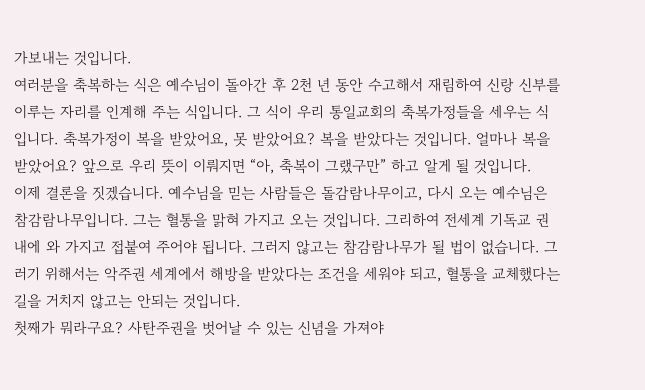가보내는 것입니다.
여러분을 축복하는 식은 예수님이 돌아간 후 2천 년 동안 수고해서 재림하여 신랑 신부를 이루는 자리를 인계해 주는 식입니다. 그 식이 우리 통일교회의 축복가정들을 세우는 식입니다. 축복가정이 복을 받았어요, 못 받았어요? 복을 받았다는 것입니다. 얼마나 복을 받았어요? 앞으로 우리 뜻이 이뤄지면 “아, 축복이 그랬구만” 하고 알게 될 것입니다.
이제 결론을 짓겠습니다. 예수님을 믿는 사람들은 돌감람나무이고, 다시 오는 예수님은 참감람나무입니다. 그는 혈통을 맑혀 가지고 오는 것입니다. 그리하여 전세계 기독교 권내에 와 가지고 접붙여 주어야 됩니다. 그러지 않고는 참감람나무가 될 법이 없습니다. 그러기 위해서는 악주권 세계에서 해방을 받았다는 조건을 세워야 되고, 혈통을 교체했다는 길을 거치지 않고는 안되는 것입니다.
첫째가 뭐라구요? 사탄주권을 벗어날 수 있는 신념을 가져야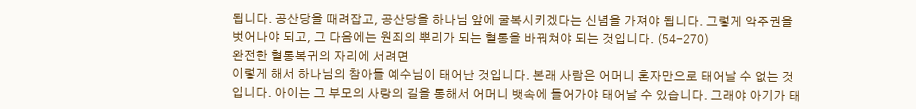됩니다. 공산당을 때려잡고, 공산당을 하나님 앞에 굴복시키겠다는 신념을 가져야 됩니다. 그렇게 악주권을 벗어나야 되고, 그 다음에는 원죄의 뿌리가 되는 혈통을 바꿔쳐야 되는 것입니다. (54-270)
완전한 혈통복귀의 자리에 서려면
이렇게 해서 하나님의 참아들 예수님이 태어난 것입니다. 본래 사람은 어머니 혼자만으로 태어날 수 없는 것입니다. 아이는 그 부모의 사랑의 길을 통해서 어머니 뱃속에 들어가야 태어날 수 있습니다. 그래야 아기가 태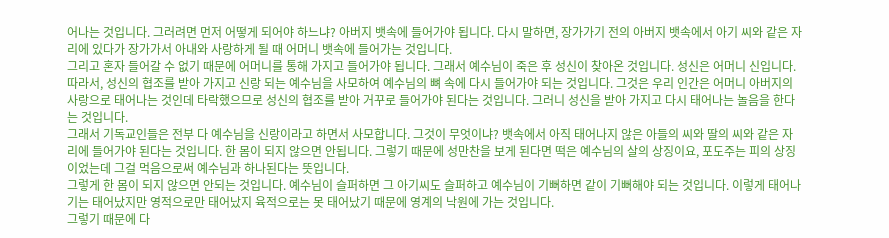어나는 것입니다. 그러려면 먼저 어떻게 되어야 하느냐? 아버지 뱃속에 들어가야 됩니다. 다시 말하면, 장가가기 전의 아버지 뱃속에서 아기 씨와 같은 자리에 있다가 장가가서 아내와 사랑하게 될 때 어머니 뱃속에 들어가는 것입니다.
그리고 혼자 들어갈 수 없기 때문에 어머니를 통해 가지고 들어가야 됩니다. 그래서 예수님이 죽은 후 성신이 찾아온 것입니다. 성신은 어머니 신입니다. 따라서, 성신의 협조를 받아 가지고 신랑 되는 예수님을 사모하여 예수님의 뼈 속에 다시 들어가야 되는 것입니다. 그것은 우리 인간은 어머니 아버지의 사랑으로 태어나는 것인데 타락했으므로 성신의 협조를 받아 거꾸로 들어가야 된다는 것입니다. 그러니 성신을 받아 가지고 다시 태어나는 놀음을 한다는 것입니다.
그래서 기독교인들은 전부 다 예수님을 신랑이라고 하면서 사모합니다. 그것이 무엇이냐? 뱃속에서 아직 태어나지 않은 아들의 씨와 딸의 씨와 같은 자리에 들어가야 된다는 것입니다. 한 몸이 되지 않으면 안됩니다. 그렇기 때문에 성만찬을 보게 된다면 떡은 예수님의 살의 상징이요, 포도주는 피의 상징이었는데 그걸 먹음으로써 예수님과 하나된다는 뜻입니다.
그렇게 한 몸이 되지 않으면 안되는 것입니다. 예수님이 슬퍼하면 그 아기씨도 슬퍼하고 예수님이 기뻐하면 같이 기뻐해야 되는 것입니다. 이렇게 태어나기는 태어났지만 영적으로만 태어났지 육적으로는 못 태어났기 때문에 영계의 낙원에 가는 것입니다.
그렇기 때문에 다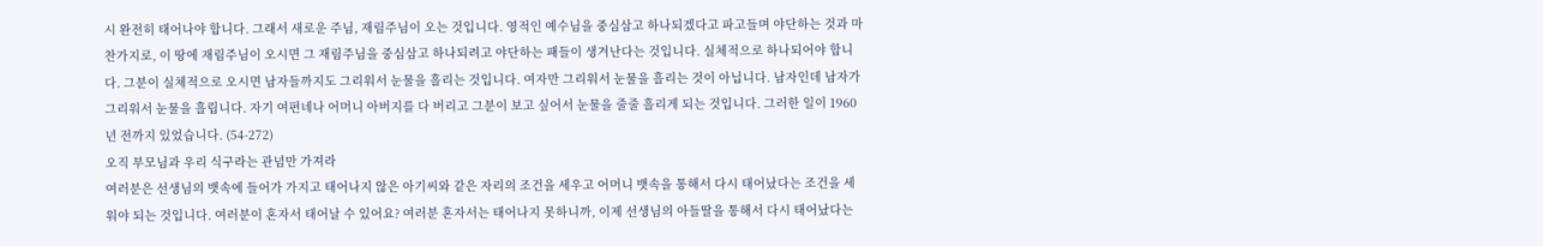시 완전히 태어나야 합니다. 그래서 새로운 주님, 재림주님이 오는 것입니다. 영적인 예수님을 중심삼고 하나되겠다고 파고들며 야단하는 것과 마찬가지로, 이 땅에 재림주님이 오시면 그 재림주님을 중심삼고 하나되려고 야단하는 패들이 생겨난다는 것입니다. 실체적으로 하나되어야 합니다. 그분이 실체적으로 오시면 남자들까지도 그리워서 눈물을 흘리는 것입니다. 여자만 그리워서 눈물을 흘리는 것이 아닙니다. 남자인데 남자가 그리워서 눈물을 흘립니다. 자기 여편네나 어머니 아버지를 다 버리고 그분이 보고 싶어서 눈물을 줄줄 흘리게 되는 것입니다. 그러한 일이 1960년 전까지 있었습니다. (54-272)
오직 부모님과 우리 식구라는 관념만 가져라
여러분은 선생님의 뱃속에 들어가 가지고 태어나지 않은 아기씨와 같은 자리의 조건을 세우고 어머니 뱃속을 통해서 다시 태어났다는 조건을 세워야 되는 것입니다. 여러분이 혼자서 태어날 수 있어요? 여러분 혼자서는 태어나지 못하니까, 이제 선생님의 아들딸을 통해서 다시 태어났다는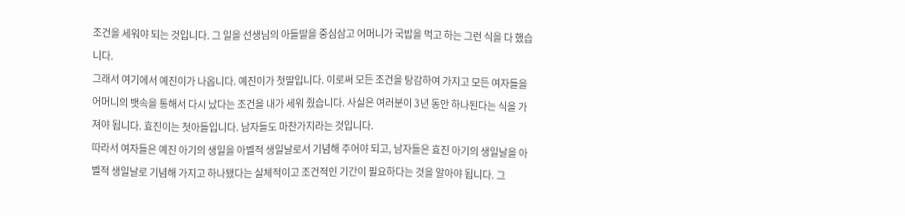조건을 세워야 되는 것입니다. 그 일을 선생님의 아들딸을 중심삼고 어머니가 국밥을 먹고 하는 그런 식을 다 했습니다.
그래서 여기에서 예진이가 나옵니다. 예진이가 첫딸입니다. 이로써 모든 조건을 탕감하여 가지고 모든 여자들을 어머니의 뱃속을 통해서 다시 났다는 조건을 내가 세워 줬습니다. 사실은 여러분이 3년 동안 하나된다는 식을 가져야 됩니다. 효진이는 첫아들입니다. 남자들도 마찬가지라는 것입니다.
따라서 여자들은 예진 아기의 생일을 아벨적 생일날로서 기념해 주어야 되고, 남자들은 효진 아기의 생일날을 아벨적 생일날로 기념해 가지고 하나됐다는 실체적이고 조건적인 기간이 필요하다는 것을 알아야 됩니다. 그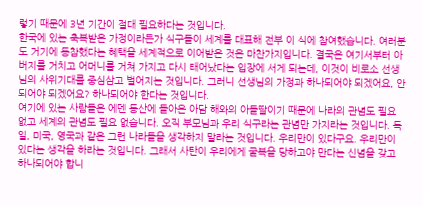렇기 때문에 3년 기간이 절대 필요하다는 것입니다.
한국에 있는 축복받은 가정이라든가 식구들이 세계를 대표해 전부 이 식에 참여했습니다. 여러분도 거기에 동참했다는 혜택을 세계적으로 이어받은 것은 마찬가지입니다. 결국은 여기서부터 아버지를 거치고 어머니를 거쳐 가지고 다시 태어났다는 입장에 서게 되는데, 이것이 비로소 선생님의 사위기대를 중심삼고 벌어지는 것입니다. 그러니 선생님의 가정과 하나되어야 되겠어요, 안 되어야 되겠어요? 하나되어야 한다는 것입니다.
여기에 있는 사람들은 에덴 동산에 돌아온 아담 해와의 아들딸이기 때문에 나라의 관념도 필요 없고 세계의 관념도 필요 없습니다. 오직 부모님과 우리 식구라는 관념만 가지라는 것입니다. 독일, 미국, 영국과 같은 그런 나라들을 생각하지 말라는 것입니다. 우리만이 있다구요. 우리만이 있다는 생각을 하라는 것입니다. 그래서 사탄이 우리에게 굴복을 당하고야 만다는 신념을 갖고 하나되어야 합니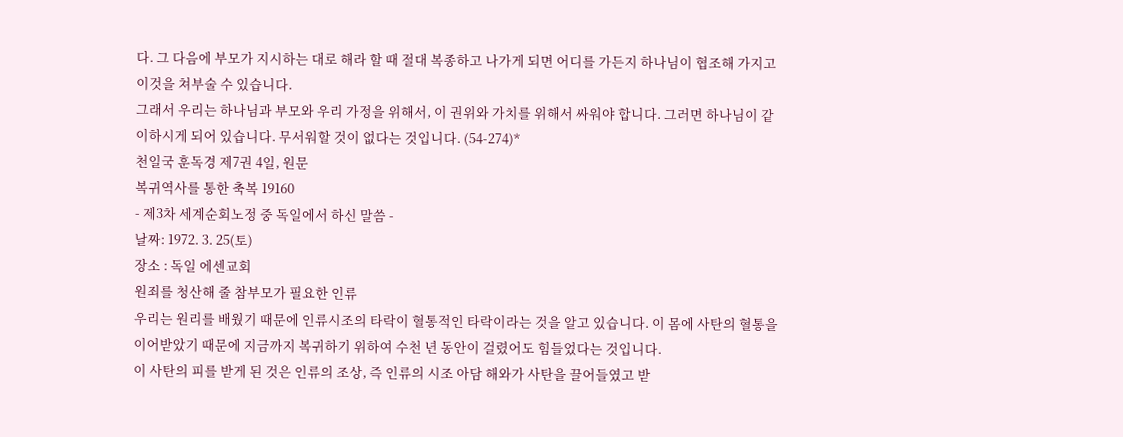다. 그 다음에 부모가 지시하는 대로 해라 할 때 절대 복종하고 나가게 되면 어디를 가든지 하나님이 협조해 가지고 이것을 쳐부술 수 있습니다.
그래서 우리는 하나님과 부모와 우리 가정을 위해서, 이 권위와 가치를 위해서 싸워야 합니다. 그러면 하나님이 같이하시게 되어 있습니다. 무서워할 것이 없다는 것입니다. (54-274)*
천일국 훈독경 제7권 4일, 원문
복귀역사를 통한 축복 19160
- 제3차 세계순회노정 중 독일에서 하신 말씀 -
날짜: 1972. 3. 25(토)
장소 : 독일 에센교회
원죄를 청산해 줄 참부모가 필요한 인류
우리는 원리를 배웠기 때문에 인류시조의 타락이 혈통적인 타락이라는 것을 알고 있습니다. 이 몸에 사탄의 혈통을 이어받았기 때문에 지금까지 복귀하기 위하여 수천 년 동안이 걸렸어도 힘들었다는 것입니다.
이 사탄의 피를 받게 된 것은 인류의 조상, 즉 인류의 시조 아담 해와가 사탄을 끌어들였고 받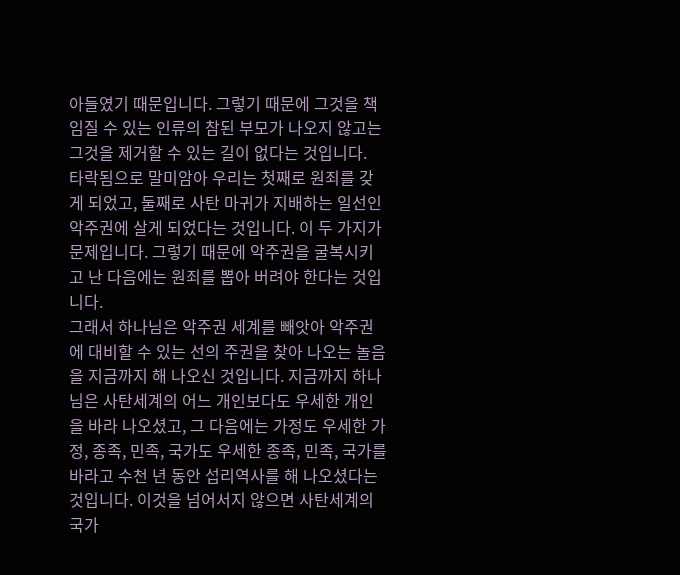아들였기 때문입니다. 그렇기 때문에 그것을 책임질 수 있는 인류의 참된 부모가 나오지 않고는 그것을 제거할 수 있는 길이 없다는 것입니다.
타락됨으로 말미암아 우리는 첫째로 원죄를 갖게 되었고, 둘째로 사탄 마귀가 지배하는 일선인 악주권에 살게 되었다는 것입니다. 이 두 가지가 문제입니다. 그렇기 때문에 악주권을 굴복시키고 난 다음에는 원죄를 뽑아 버려야 한다는 것입니다.
그래서 하나님은 악주권 세계를 빼앗아 악주권에 대비할 수 있는 선의 주권을 찾아 나오는 놀음을 지금까지 해 나오신 것입니다. 지금까지 하나님은 사탄세계의 어느 개인보다도 우세한 개인을 바라 나오셨고, 그 다음에는 가정도 우세한 가정, 종족, 민족, 국가도 우세한 종족, 민족, 국가를 바라고 수천 년 동안 섭리역사를 해 나오셨다는 것입니다. 이것을 넘어서지 않으면 사탄세계의 국가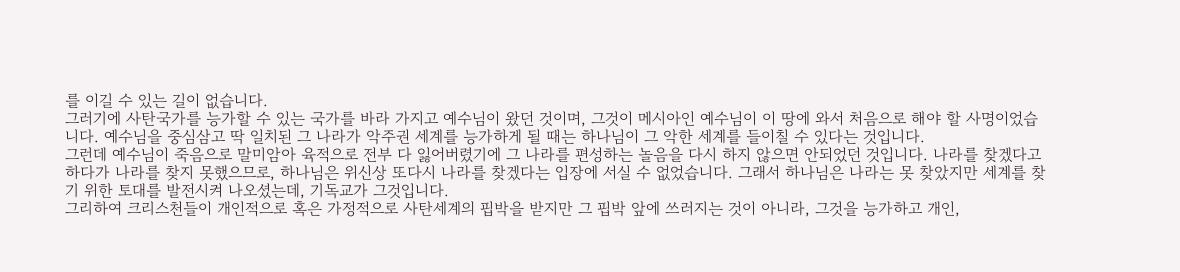를 이길 수 있는 길이 없습니다.
그러기에 사탄국가를 능가할 수 있는 국가를 바라 가지고 예수님이 왔던 것이며, 그것이 메시아인 예수님이 이 땅에 와서 처음으로 해야 할 사명이었습니다. 예수님을 중심삼고 딱 일치된 그 나라가 악주권 세계를 능가하게 될 때는 하나님이 그 악한 세계를 들이칠 수 있다는 것입니다.
그런데 예수님이 죽음으로 말미암아 육적으로 전부 다 잃어버렸기에 그 나라를 편성하는 놀음을 다시 하지 않으면 안되었던 것입니다. 나라를 찾겠다고 하다가 나라를 찾지 못했으므로, 하나님은 위신상 또다시 나라를 찾겠다는 입장에 서실 수 없었습니다. 그래서 하나님은 나라는 못 찾았지만 세계를 찾기 위한 토대를 발전시켜 나오셨는데, 기독교가 그것입니다.
그리하여 크리스천들이 개인적으로 혹은 가정적으로 사탄세계의 핍박을 받지만 그 핍박 앞에 쓰러지는 것이 아니라, 그것을 능가하고 개인,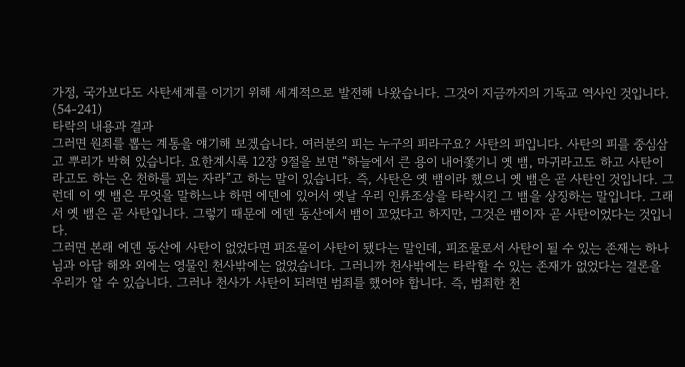가정, 국가보다도 사탄세계를 이기기 위해 세계적으로 발전해 나왔습니다. 그것이 지금까지의 기독교 역사인 것입니다. (54-241)
타락의 내용과 결과
그러면 원죄를 뽑는 계통을 얘기해 보겠습니다. 여러분의 피는 누구의 피라구요? 사탄의 피입니다. 사탄의 피를 중심삼고 뿌리가 박혀 있습니다. 요한계시록 12장 9절을 보면 “하늘에서 큰 용이 내어쫓기니 옛 뱀, 마귀라고도 하고 사탄이라고도 하는 온 천하를 꾀는 자라”고 하는 말이 있습니다. 즉, 사탄은 옛 뱀이라 했으니 옛 뱀은 곧 사탄인 것입니다. 그런데 이 옛 뱀은 무엇을 말하느냐 하면 에덴에 있어서 옛날 우리 인류조상을 타락시킨 그 뱀을 상징하는 말입니다. 그래서 옛 뱀은 곧 사탄입니다. 그렇기 때문에 에덴 동산에서 뱀이 꼬였다고 하지만, 그것은 뱀이자 곧 사탄이었다는 것입니다.
그러면 본래 에덴 동산에 사탄이 없었다면 피조물이 사탄이 됐다는 말인데, 피조물로서 사탄이 될 수 있는 존재는 하나님과 아담 해와 외에는 영물인 천사밖에는 없었습니다. 그러니까 천사밖에는 타락할 수 있는 존재가 없었다는 결론을 우리가 알 수 있습니다. 그러나 천사가 사탄이 되려면 범죄를 했어야 합니다. 즉, 범죄한 천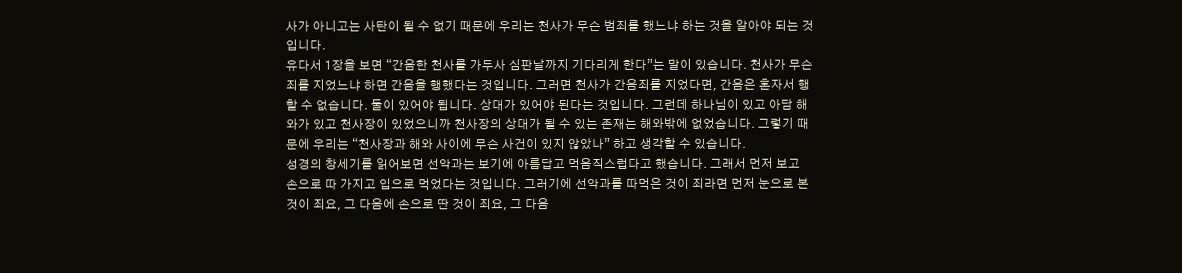사가 아니고는 사탄이 될 수 없기 때문에 우리는 천사가 무슨 범죄를 했느냐 하는 것을 알아야 되는 것입니다.
유다서 1장을 보면 “간음한 천사를 가두사 심판날까지 기다리게 한다”는 말이 있습니다. 천사가 무슨 죄를 지었느냐 하면 간음을 행했다는 것입니다. 그러면 천사가 간음죄를 지었다면, 간음은 혼자서 행할 수 없습니다. 둘이 있어야 됩니다. 상대가 있어야 된다는 것입니다. 그런데 하나님이 있고 아담 해와가 있고 천사장이 있었으니까 천사장의 상대가 될 수 있는 존재는 해와밖에 없었습니다. 그렇기 때문에 우리는 “천사장과 해와 사이에 무슨 사건이 있지 않았나” 하고 생각할 수 있습니다.
성경의 창세기를 읽어보면 선악과는 보기에 아름답고 먹음직스럽다고 했습니다. 그래서 먼저 보고 손으로 따 가지고 입으로 먹었다는 것입니다. 그러기에 선악과를 따먹은 것이 죄라면 먼저 눈으로 본 것이 죄요, 그 다음에 손으로 딴 것이 죄요, 그 다음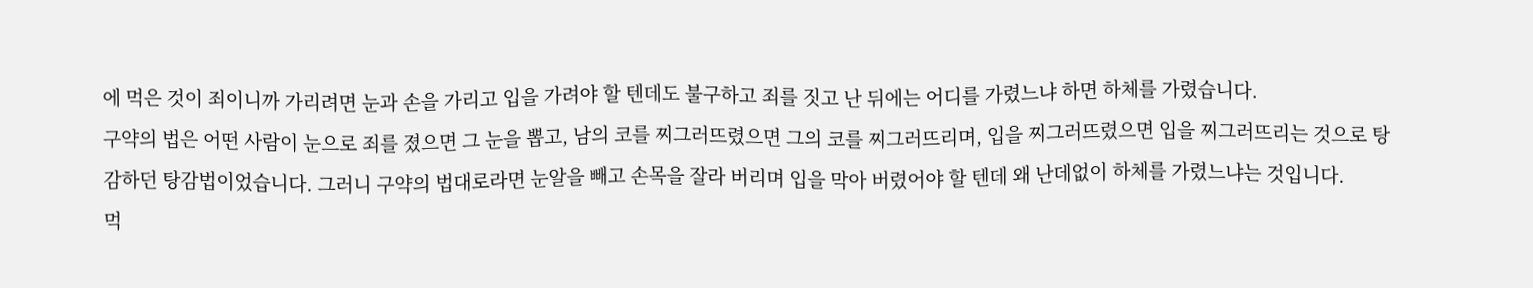에 먹은 것이 죄이니까 가리려면 눈과 손을 가리고 입을 가려야 할 텐데도 불구하고 죄를 짓고 난 뒤에는 어디를 가렸느냐 하면 하체를 가렸습니다.
구약의 법은 어떤 사람이 눈으로 죄를 졌으면 그 눈을 뽑고, 남의 코를 찌그러뜨렸으면 그의 코를 찌그러뜨리며, 입을 찌그러뜨렸으면 입을 찌그러뜨리는 것으로 탕감하던 탕감법이었습니다. 그러니 구약의 법대로라면 눈알을 빼고 손목을 잘라 버리며 입을 막아 버렸어야 할 텐데 왜 난데없이 하체를 가렸느냐는 것입니다.
먹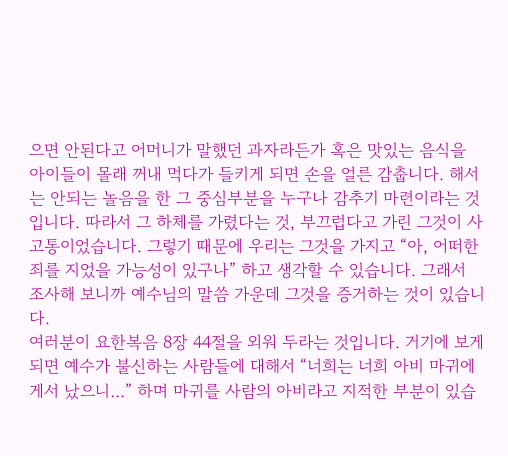으면 안된다고 어머니가 말했던 과자라든가 혹은 맛있는 음식을 아이들이 몰래 꺼내 먹다가 들키게 되면 손을 얼른 감춥니다. 해서는 안되는 놀음을 한 그 중심부분을 누구나 감추기 마련이라는 것입니다. 따라서 그 하체를 가렸다는 것, 부끄럽다고 가린 그것이 사고통이었습니다. 그렇기 때문에 우리는 그것을 가지고 “아, 어떠한 죄를 지었을 가능성이 있구나” 하고 생각할 수 있습니다. 그래서 조사해 보니까 예수님의 말씀 가운데 그것을 증거하는 것이 있습니다.
여러분이 요한복음 8장 44절을 외워 두라는 것입니다. 거기에 보게 되면 예수가 불신하는 사람들에 대해서 “너희는 너희 아비 마귀에게서 났으니…” 하며 마귀를 사람의 아비라고 지적한 부분이 있습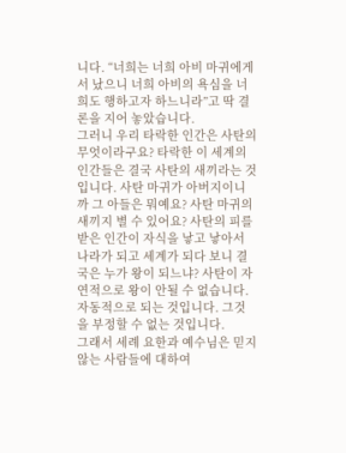니다. “너희는 너희 아비 마귀에게서 났으니 너희 아비의 욕심을 너희도 행하고자 하느니라”고 딱 결론을 지어 놓았습니다.
그러니 우리 타락한 인간은 사탄의 무엇이라구요? 타락한 이 세계의 인간들은 결국 사탄의 새끼라는 것입니다. 사탄 마귀가 아버지이니까 그 아들은 뭐예요? 사탄 마귀의 새끼지 별 수 있어요? 사탄의 피를 받은 인간이 자식을 낳고 낳아서 나라가 되고 세계가 되다 보니 결국은 누가 왕이 되느냐? 사탄이 자연적으로 왕이 안될 수 없습니다. 자동적으로 되는 것입니다. 그것을 부정할 수 없는 것입니다.
그래서 세례 요한과 예수님은 믿지 않는 사람들에 대하여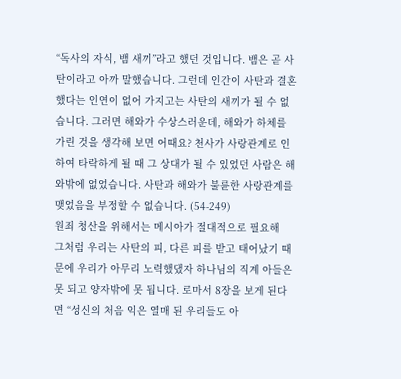“독사의 자식, 뱀 새끼”라고 했던 것입니다. 뱀은 곧 사탄이라고 아까 말했습니다. 그런데 인간이 사탄과 결혼했다는 인연이 없어 가지고는 사탄의 새끼가 될 수 없습니다. 그러면 해와가 수상스러운데, 해와가 하체를 가린 것을 생각해 보면 어때요? 천사가 사랑관계로 인하여 타락하게 될 때 그 상대가 될 수 있었던 사람은 해와밖에 없었습니다. 사탄과 해와가 불륜한 사랑관계를 맺었음을 부정할 수 없습니다. (54-249)
원죄 청산을 위해서는 메시아가 절대적으로 필요해
그처럼 우리는 사탄의 피, 다른 피를 받고 태어났기 때문에 우리가 아무리 노력했댔자 하나님의 직계 아들은 못 되고 양자밖에 못 됩니다. 로마서 8장을 보게 된다면 “성신의 처음 익은 열매 된 우리들도 아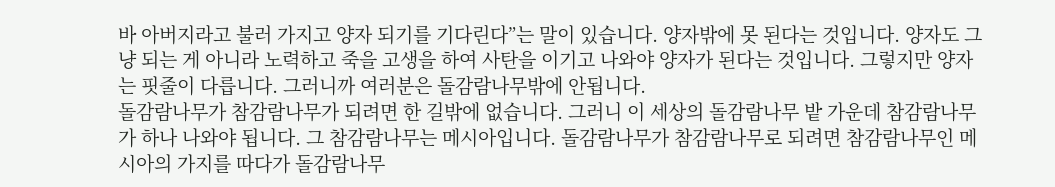바 아버지라고 불러 가지고 양자 되기를 기다린다”는 말이 있습니다. 양자밖에 못 된다는 것입니다. 양자도 그냥 되는 게 아니라 노력하고 죽을 고생을 하여 사탄을 이기고 나와야 양자가 된다는 것입니다. 그렇지만 양자는 핏줄이 다릅니다. 그러니까 여러분은 돌감람나무밖에 안됩니다.
돌감람나무가 참감람나무가 되려면 한 길밖에 없습니다. 그러니 이 세상의 돌감람나무 밭 가운데 참감람나무가 하나 나와야 됩니다. 그 참감람나무는 메시아입니다. 돌감람나무가 참감람나무로 되려면 참감람나무인 메시아의 가지를 따다가 돌감람나무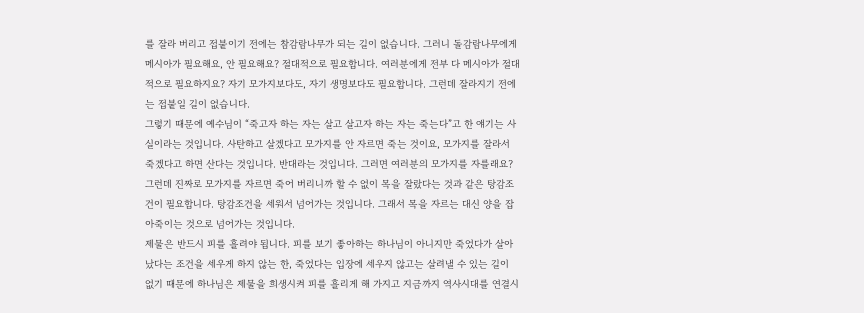를 잘라 버리고 접붙이기 전에는 참감람나무가 되는 길이 없습니다. 그러니 돌감람나무에게 메시아가 필요해요, 안 필요해요? 절대적으로 필요합니다. 여러분에게 전부 다 메시아가 절대적으로 필요하지요? 자기 모가지보다도, 자기 생명보다도 필요합니다. 그런데 잘라지기 전에는 접붙일 길이 없습니다.
그렇기 때문에 예수님이 “죽고자 하는 자는 살고 살고자 하는 자는 죽는다”고 한 얘기는 사실이라는 것입니다. 사탄하고 살겠다고 모가지를 안 자르면 죽는 것이요, 모가지를 잘라서 죽겠다고 하면 산다는 것입니다. 반대라는 것입니다. 그러면 여러분의 모가지를 자를래요? 그런데 진짜로 모가지를 자르면 죽어 버리니까 할 수 없이 목을 잘랐다는 것과 같은 탕감조건이 필요합니다. 탕감조건을 세워서 넘어가는 것입니다. 그래서 목을 자르는 대신 양을 잡아죽이는 것으로 넘어가는 것입니다.
제물은 반드시 피를 흘려야 됩니다. 피를 보기 좋아하는 하나님이 아니지만 죽었다가 살아났다는 조건을 세우게 하지 않는 한, 죽었다는 입장에 세우지 않고는 살려낼 수 있는 길이 없기 때문에 하나님은 제물을 희생시켜 피를 흘리게 해 가지고 지금까지 역사시대를 연결시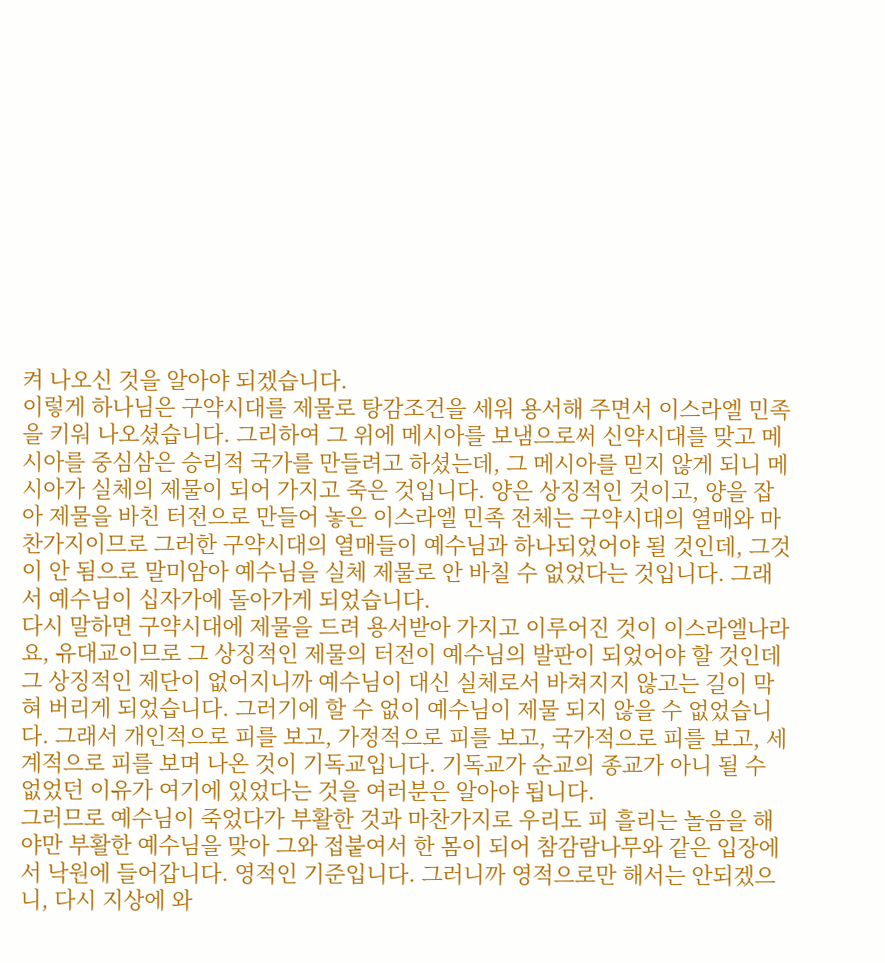켜 나오신 것을 알아야 되겠습니다.
이렇게 하나님은 구약시대를 제물로 탕감조건을 세워 용서해 주면서 이스라엘 민족을 키워 나오셨습니다. 그리하여 그 위에 메시아를 보냄으로써 신약시대를 맞고 메시아를 중심삼은 승리적 국가를 만들려고 하셨는데, 그 메시아를 믿지 않게 되니 메시아가 실체의 제물이 되어 가지고 죽은 것입니다. 양은 상징적인 것이고, 양을 잡아 제물을 바친 터전으로 만들어 놓은 이스라엘 민족 전체는 구약시대의 열매와 마찬가지이므로 그러한 구약시대의 열매들이 예수님과 하나되었어야 될 것인데, 그것이 안 됨으로 말미암아 예수님을 실체 제물로 안 바칠 수 없었다는 것입니다. 그래서 예수님이 십자가에 돌아가게 되었습니다.
다시 말하면 구약시대에 제물을 드려 용서받아 가지고 이루어진 것이 이스라엘나라요, 유대교이므로 그 상징적인 제물의 터전이 예수님의 발판이 되었어야 할 것인데 그 상징적인 제단이 없어지니까 예수님이 대신 실체로서 바쳐지지 않고는 길이 막혀 버리게 되었습니다. 그러기에 할 수 없이 예수님이 제물 되지 않을 수 없었습니다. 그래서 개인적으로 피를 보고, 가정적으로 피를 보고, 국가적으로 피를 보고, 세계적으로 피를 보며 나온 것이 기독교입니다. 기독교가 순교의 종교가 아니 될 수 없었던 이유가 여기에 있었다는 것을 여러분은 알아야 됩니다.
그러므로 예수님이 죽었다가 부활한 것과 마찬가지로 우리도 피 흘리는 놀음을 해야만 부활한 예수님을 맞아 그와 접붙여서 한 몸이 되어 참감람나무와 같은 입장에서 낙원에 들어갑니다. 영적인 기준입니다. 그러니까 영적으로만 해서는 안되겠으니, 다시 지상에 와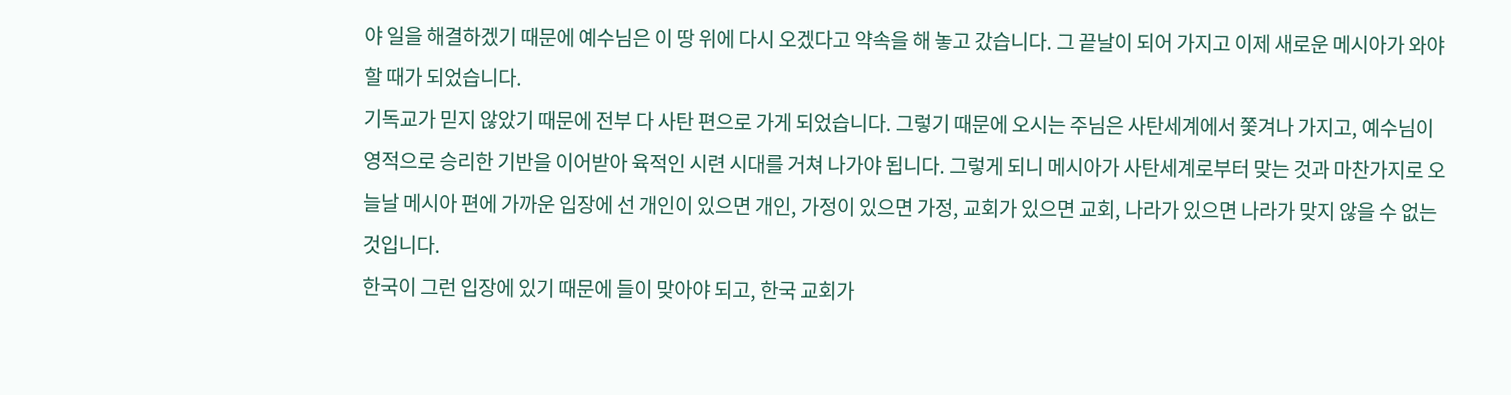야 일을 해결하겠기 때문에 예수님은 이 땅 위에 다시 오겠다고 약속을 해 놓고 갔습니다. 그 끝날이 되어 가지고 이제 새로운 메시아가 와야 할 때가 되었습니다.
기독교가 믿지 않았기 때문에 전부 다 사탄 편으로 가게 되었습니다. 그렇기 때문에 오시는 주님은 사탄세계에서 쫓겨나 가지고, 예수님이 영적으로 승리한 기반을 이어받아 육적인 시련 시대를 거쳐 나가야 됩니다. 그렇게 되니 메시아가 사탄세계로부터 맞는 것과 마찬가지로 오늘날 메시아 편에 가까운 입장에 선 개인이 있으면 개인, 가정이 있으면 가정, 교회가 있으면 교회, 나라가 있으면 나라가 맞지 않을 수 없는 것입니다.
한국이 그런 입장에 있기 때문에 들이 맞아야 되고, 한국 교회가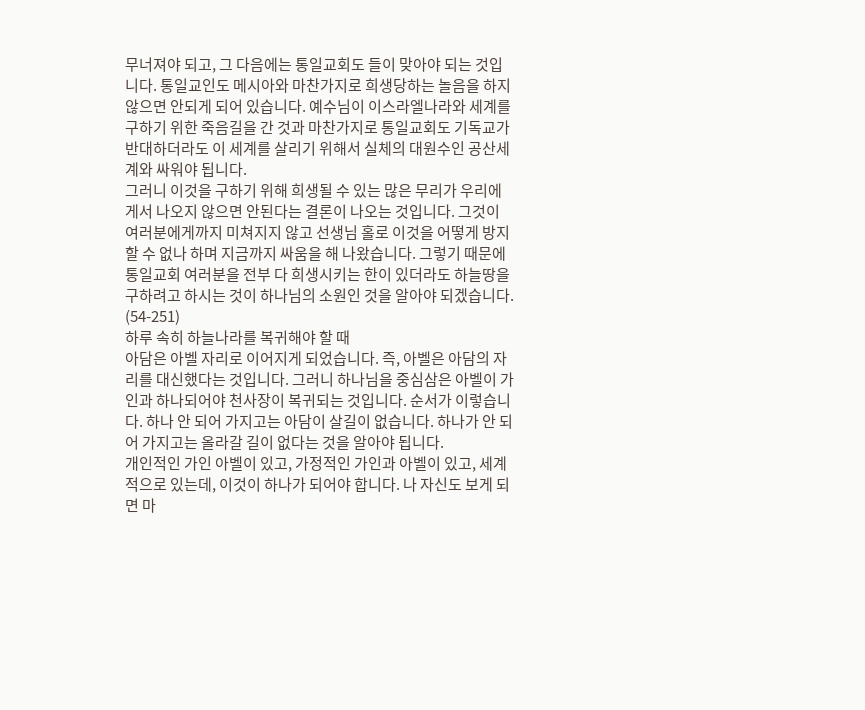무너져야 되고, 그 다음에는 통일교회도 들이 맞아야 되는 것입니다. 통일교인도 메시아와 마찬가지로 희생당하는 놀음을 하지 않으면 안되게 되어 있습니다. 예수님이 이스라엘나라와 세계를 구하기 위한 죽음길을 간 것과 마찬가지로 통일교회도 기독교가 반대하더라도 이 세계를 살리기 위해서 실체의 대원수인 공산세계와 싸워야 됩니다.
그러니 이것을 구하기 위해 희생될 수 있는 많은 무리가 우리에게서 나오지 않으면 안된다는 결론이 나오는 것입니다. 그것이 여러분에게까지 미쳐지지 않고 선생님 홀로 이것을 어떻게 방지할 수 없나 하며 지금까지 싸움을 해 나왔습니다. 그렇기 때문에 통일교회 여러분을 전부 다 희생시키는 한이 있더라도 하늘땅을 구하려고 하시는 것이 하나님의 소원인 것을 알아야 되겠습니다. (54-251)
하루 속히 하늘나라를 복귀해야 할 때
아담은 아벨 자리로 이어지게 되었습니다. 즉, 아벨은 아담의 자리를 대신했다는 것입니다. 그러니 하나님을 중심삼은 아벨이 가인과 하나되어야 천사장이 복귀되는 것입니다. 순서가 이렇습니다. 하나 안 되어 가지고는 아담이 살길이 없습니다. 하나가 안 되어 가지고는 올라갈 길이 없다는 것을 알아야 됩니다.
개인적인 가인 아벨이 있고, 가정적인 가인과 아벨이 있고, 세계적으로 있는데, 이것이 하나가 되어야 합니다. 나 자신도 보게 되면 마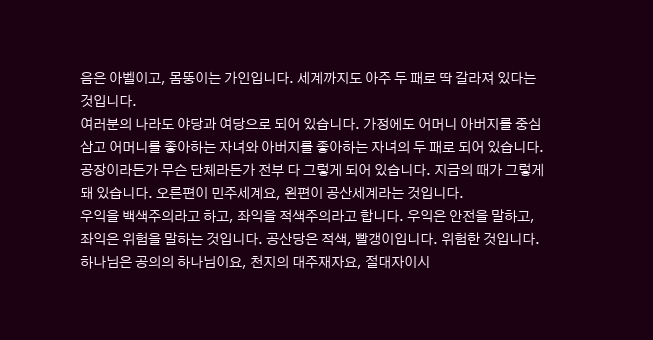음은 아벨이고, 몸뚱이는 가인입니다. 세계까지도 아주 두 패로 딱 갈라져 있다는 것입니다.
여러분의 나라도 야당과 여당으로 되어 있습니다. 가정에도 어머니 아버지를 중심삼고 어머니를 좋아하는 자녀와 아버지를 좋아하는 자녀의 두 패로 되어 있습니다. 공장이라든가 무슨 단체라든가 전부 다 그렇게 되어 있습니다. 지금의 때가 그렇게 돼 있습니다. 오른편이 민주세계요, 왼편이 공산세계라는 것입니다.
우익을 백색주의라고 하고, 좌익을 적색주의라고 합니다. 우익은 안전을 말하고, 좌익은 위험을 말하는 것입니다. 공산당은 적색, 빨갱이입니다. 위험한 것입니다. 하나님은 공의의 하나님이요, 천지의 대주재자요, 절대자이시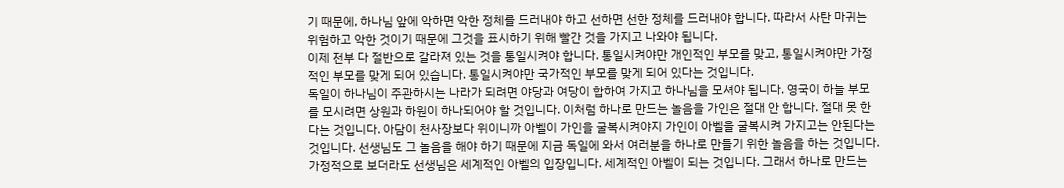기 때문에, 하나님 앞에 악하면 악한 정체를 드러내야 하고 선하면 선한 정체를 드러내야 합니다. 따라서 사탄 마귀는 위험하고 악한 것이기 때문에 그것을 표시하기 위해 빨간 것을 가지고 나와야 됩니다.
이제 전부 다 절반으로 갈라져 있는 것을 통일시켜야 합니다. 통일시켜야만 개인적인 부모를 맞고, 통일시켜야만 가정적인 부모를 맞게 되어 있습니다. 통일시켜야만 국가적인 부모를 맞게 되어 있다는 것입니다.
독일이 하나님이 주관하시는 나라가 되려면 야당과 여당이 합하여 가지고 하나님을 모셔야 됩니다. 영국이 하늘 부모를 모시려면 상원과 하원이 하나되어야 할 것입니다. 이처럼 하나로 만드는 놀음을 가인은 절대 안 합니다. 절대 못 한다는 것입니다. 아담이 천사장보다 위이니까 아벨이 가인을 굴복시켜야지 가인이 아벨을 굴복시켜 가지고는 안된다는 것입니다. 선생님도 그 놀음을 해야 하기 때문에 지금 독일에 와서 여러분을 하나로 만들기 위한 놀음을 하는 것입니다. 가정적으로 보더라도 선생님은 세계적인 아벨의 입장입니다. 세계적인 아벨이 되는 것입니다. 그래서 하나로 만드는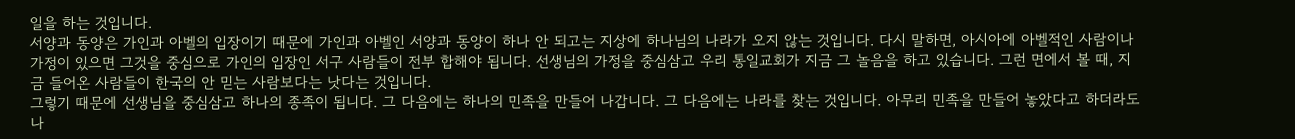일을 하는 것입니다.
서양과 동양은 가인과 아벨의 입장이기 때문에 가인과 아벨인 서양과 동양이 하나 안 되고는 지상에 하나님의 나라가 오지 않는 것입니다. 다시 말하면, 아시아에 아벨적인 사람이나 가정이 있으면 그것을 중심으로 가인의 입장인 서구 사람들이 전부 합해야 됩니다. 선생님의 가정을 중심삼고 우리 통일교회가 지금 그 놀음을 하고 있습니다. 그런 면에서 볼 때, 지금 들어온 사람들이 한국의 안 믿는 사람보다는 낫다는 것입니다.
그렇기 때문에 선생님을 중심삼고 하나의 종족이 됩니다. 그 다음에는 하나의 민족을 만들어 나갑니다. 그 다음에는 나라를 찾는 것입니다. 아무리 민족을 만들어 놓았다고 하더라도 나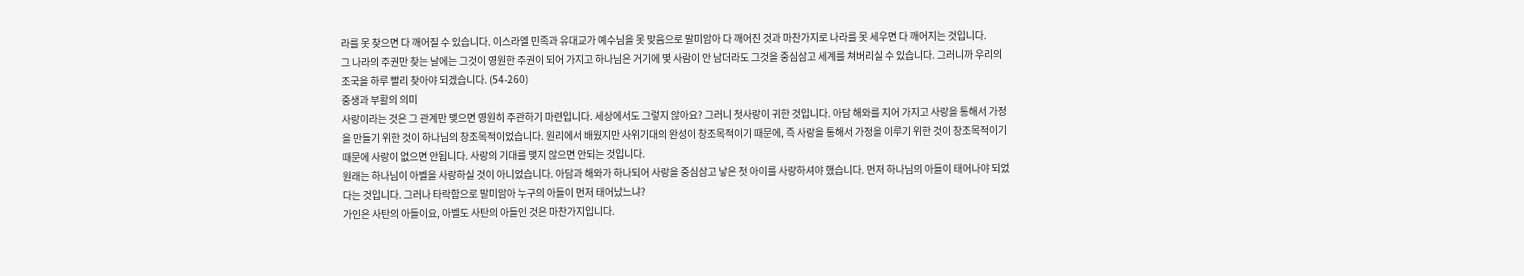라를 못 찾으면 다 깨어질 수 있습니다. 이스라엘 민족과 유대교가 예수님을 못 맞음으로 말미암아 다 깨어진 것과 마찬가지로 나라를 못 세우면 다 깨어지는 것입니다.
그 나라의 주권만 찾는 날에는 그것이 영원한 주권이 되어 가지고 하나님은 거기에 몇 사람이 안 남더라도 그것을 중심삼고 세계를 쳐버리실 수 있습니다. 그러니까 우리의 조국을 하루 빨리 찾아야 되겠습니다. (54-260)
중생과 부활의 의미
사랑이라는 것은 그 관계만 맺으면 영원히 주관하기 마련입니다. 세상에서도 그렇지 않아요? 그러니 첫사랑이 귀한 것입니다. 아담 해와를 지어 가지고 사랑을 통해서 가정을 만들기 위한 것이 하나님의 창조목적이었습니다. 원리에서 배웠지만 사위기대의 완성이 창조목적이기 때문에, 즉 사랑을 통해서 가정을 이루기 위한 것이 창조목적이기 때문에 사랑이 없으면 안됩니다. 사랑의 기대를 맺지 않으면 안되는 것입니다.
원래는 하나님이 아벨을 사랑하실 것이 아니었습니다. 아담과 해와가 하나되어 사랑을 중심삼고 낳은 첫 아이를 사랑하셔야 했습니다. 먼저 하나님의 아들이 태어나야 되었다는 것입니다. 그러나 타락함으로 말미암아 누구의 아들이 먼저 태어났느냐?
가인은 사탄의 아들이요, 아벨도 사탄의 아들인 것은 마찬가지입니다.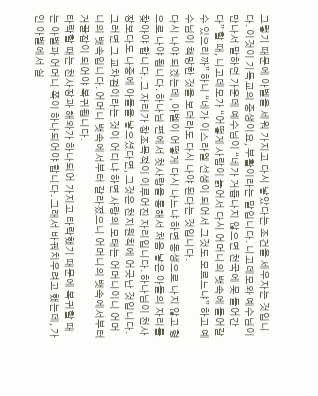그렇기 때문에 아벨을 세워 가지고 다시 낳았다는 조건을 세우자는 것입니다. 이것이 기독교의 중생이요, 부활이라는 말입니다. 니고데모와 예수님이 만나서 말하던 가운데 예수님이 “네가 거듭나지 않으면 천국에 못 들어간다” 할 때, 니고데모가 “어떻게 사람이 늙어서 다시 어머니의 뱃속에 들어갈 수 있으리까” 하니 “네가 이스라엘 선생이 되어서 그것도 모르느냐” 하고 예수님이 책망한 것을 보더라도 다시 나야 된다는 것입니다.
다시 나야 되겠는데, 아벨이 어떻게 다시 나느냐 하면 동생으로 나지 않고 형으로 나야 됩니다. 하나님 편에서 첫사랑을 통해서 처음 낳은 아들의 자리를 찾아야 합니다. 그 자리가 창조목적이 이루어진 자리입니다. 하나님이 천사장보다도 나중에 아들을 낳으셨다면, 그것은 천지원칙에 어긋난 것입니다. 그러면 그 교차점이라는 것이 어디냐 하면 사랑의 모태는 어머니이니 어머니의 뱃속입니다. 어머니 뱃속에서부터 갈라졌으니 어머니의 뱃속에서부터 거꿀잡이 되어야 복귀됩니다.
타락할 때는 천사장과 해와가 하나되어 가지고 타락했기 때문에 복귀할 때는 아벨과 어머니 쪽이 하나되어야 합니다. 그래서 바꿔치우려고 했는데, 가인 아벨에서 실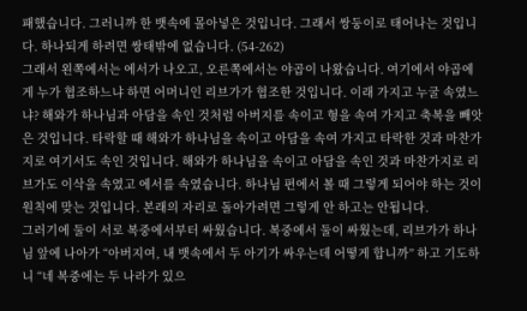패했습니다. 그러니까 한 뱃속에 몰아넣은 것입니다. 그래서 쌍둥이로 태어나는 것입니다. 하나되게 하려면 쌍태밖에 없습니다. (54-262)
그래서 왼쪽에서는 에서가 나오고, 오른쪽에서는 야곱이 나왔습니다. 여기에서 야곱에게 누가 협조하느냐 하면 어머니인 리브가가 협조한 것입니다. 이래 가지고 누굴 속였느냐? 해와가 하나님과 아담을 속인 것처럼 아버지를 속이고 형을 속여 가지고 축복을 빼앗은 것입니다. 타락할 때 해와가 하나님을 속이고 아담을 속여 가지고 타락한 것과 마찬가지로 여기서도 속인 것입니다. 해와가 하나님을 속이고 아담을 속인 것과 마찬가지로 리브가도 이삭을 속였고 에서를 속였습니다. 하나님 편에서 볼 때 그렇게 되어야 하는 것이 원칙에 맞는 것입니다. 본래의 자리로 돌아가려면 그렇게 안 하고는 안됩니다.
그러기에 둘이 서로 복중에서부터 싸웠습니다. 복중에서 둘이 싸웠는데, 리브가가 하나님 앞에 나아가 “아버지여, 내 뱃속에서 두 아기가 싸우는데 어떻게 합니까” 하고 기도하니 “네 복중에는 두 나라가 있으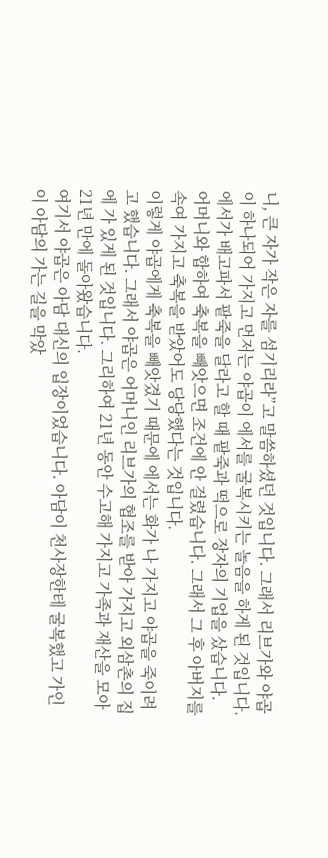니, 큰 자가 작은 자를 섬기리라”고 말씀하셨던 것입니다. 그래서 리브가와 야곱이 하나되어 가지고 먼저는 야곱이 에서를 굴복시키는 놀음을 하게 된 것입니다. 에서가 배고파서 팥죽을 달라고 할 때 팥죽과 떡으로 장자의 기업을 샀습니다. 어머니와 합하여 축복을 빼앗으면 조건에 안 걸렸습니다. 그래서 그 후 아버지를 속여 가지고 축복을 받았어도 당당했다는 것입니다.
이렇게 야곱에게 축복을 빼앗겼기 때문에 에서는 화가 나 가지고 야곱을 죽이려고 했습니다. 그래서 야곱은 어머니인 리브가의 협조를 받아 가지고 외삼촌의 집에 가 있게 된 것입니다. 그리하여 21년 동안 수고해 가지고 가족과 재산을 모아 21년 만에 돌아왔습니다.
여기서 야곱은 아담 대신의 입장이었습니다. 아담이 천사장한테 굴복했고 가인이 아담의 가는 길을 막았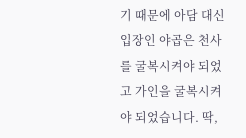기 때문에 아담 대신 입장인 야곱은 천사를 굴복시켜야 되었고 가인을 굴복시켜야 되었습니다. 딱,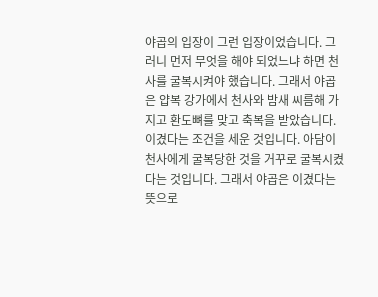야곱의 입장이 그런 입장이었습니다. 그러니 먼저 무엇을 해야 되었느냐 하면 천사를 굴복시켜야 했습니다. 그래서 야곱은 얍복 강가에서 천사와 밤새 씨름해 가지고 환도뼈를 맞고 축복을 받았습니다. 이겼다는 조건을 세운 것입니다. 아담이 천사에게 굴복당한 것을 거꾸로 굴복시켰다는 것입니다. 그래서 야곱은 이겼다는 뜻으로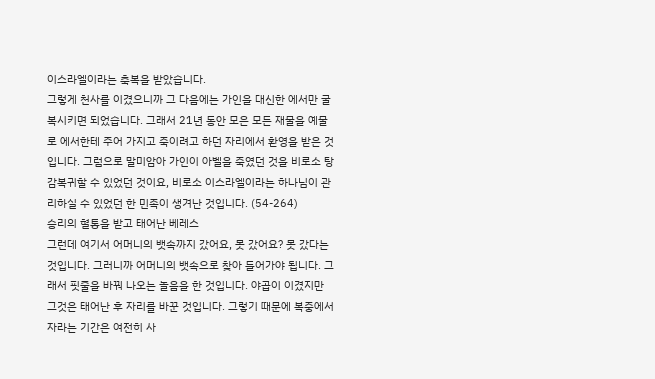이스라엘이라는 축복을 받았습니다.
그렇게 천사를 이겼으니까 그 다음에는 가인을 대신한 에서만 굴복시키면 되었습니다. 그래서 21년 동안 모은 모든 재물을 예물로 에서한테 주어 가지고 죽이려고 하던 자리에서 환영을 받은 것입니다. 그럼으로 말미암아 가인이 아벨을 죽였던 것을 비로소 탕감복귀할 수 있었던 것이요, 비로소 이스라엘이라는 하나님이 관리하실 수 있었던 한 민족이 생겨난 것입니다. (54-264)
승리의 혈통을 받고 태어난 베레스
그런데 여기서 어머니의 뱃속까지 갔어요, 못 갔어요? 못 갔다는 것입니다. 그러니까 어머니의 뱃속으로 찾아 들어가야 됩니다. 그래서 핏줄을 바꿔 나오는 놀음을 한 것입니다. 야곱이 이겼지만 그것은 태어난 후 자리를 바꾼 것입니다. 그렇기 때문에 복중에서 자라는 기간은 여전히 사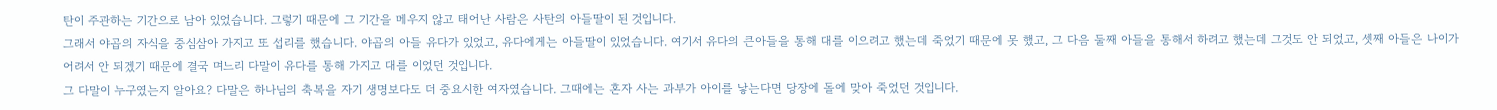탄이 주관하는 기간으로 남아 있었습니다. 그렇기 때문에 그 기간을 메우지 않고 태어난 사람은 사탄의 아들딸이 된 것입니다.
그래서 야곱의 자식을 중심삼아 가지고 또 섭리를 했습니다. 야곱의 아들 유다가 있었고, 유다에게는 아들딸이 있었습니다. 여기서 유다의 큰아들을 통해 대를 이으려고 했는데 죽었기 때문에 못 했고, 그 다음 둘째 아들을 통해서 하려고 했는데 그것도 안 되었고, 셋째 아들은 나이가 어려서 안 되겠기 때문에 결국 며느리 다말이 유다를 통해 가지고 대를 이었던 것입니다.
그 다말이 누구였는지 알아요? 다말은 하나님의 축복을 자기 생명보다도 더 중요시한 여자였습니다. 그때에는 혼자 사는 과부가 아이를 낳는다면 당장에 돌에 맞아 죽었던 것입니다.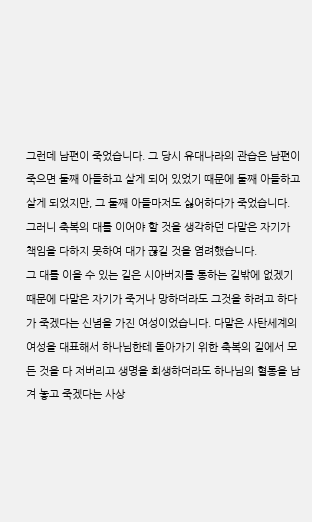그런데 남편이 죽었습니다. 그 당시 유대나라의 관습은 남편이 죽으면 둘째 아들하고 살게 되어 있었기 때문에 둘째 아들하고 살게 되었지만, 그 둘째 아들마저도 싫어하다가 죽었습니다. 그러니 축복의 대를 이어야 할 것을 생각하던 다말은 자기가 책임을 다하지 못하여 대가 끊길 것을 염려했습니다.
그 대를 이을 수 있는 길은 시아버지를 통하는 길밖에 없겠기 때문에 다말은 자기가 죽거나 망하더라도 그것을 하려고 하다가 죽겠다는 신념을 가진 여성이었습니다. 다말은 사탄세계의 여성을 대표해서 하나님한테 돌아가기 위한 축복의 길에서 모든 것을 다 저버리고 생명을 희생하더라도 하나님의 혈통을 남겨 놓고 죽겠다는 사상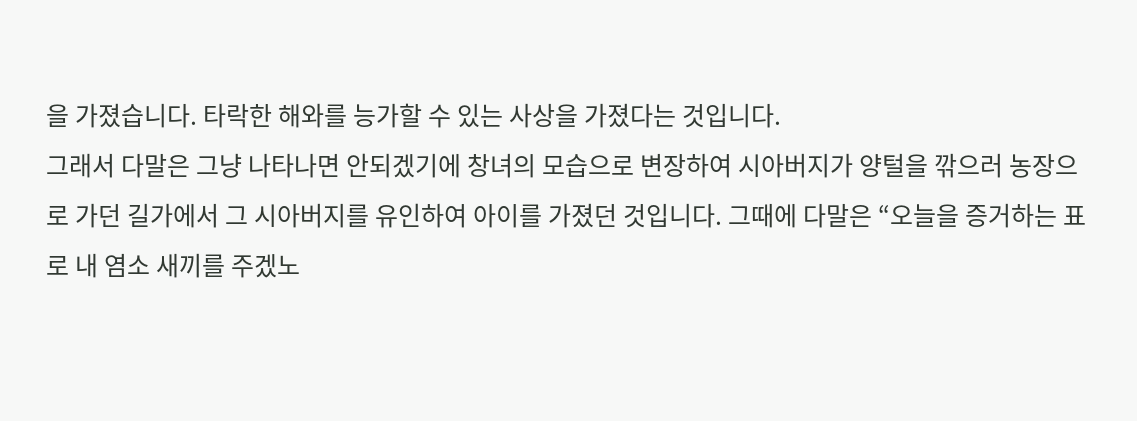을 가졌습니다. 타락한 해와를 능가할 수 있는 사상을 가졌다는 것입니다.
그래서 다말은 그냥 나타나면 안되겠기에 창녀의 모습으로 변장하여 시아버지가 양털을 깎으러 농장으로 가던 길가에서 그 시아버지를 유인하여 아이를 가졌던 것입니다. 그때에 다말은 “오늘을 증거하는 표로 내 염소 새끼를 주겠노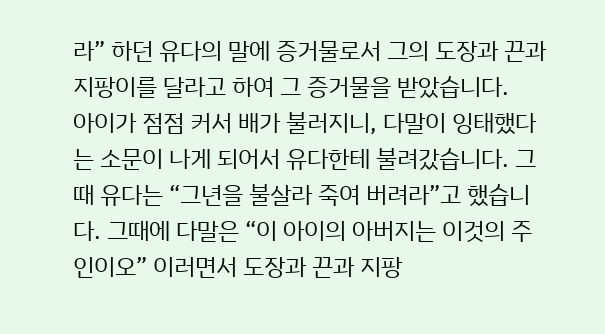라” 하던 유다의 말에 증거물로서 그의 도장과 끈과 지팡이를 달라고 하여 그 증거물을 받았습니다.
아이가 점점 커서 배가 불러지니, 다말이 잉태했다는 소문이 나게 되어서 유다한테 불려갔습니다. 그때 유다는 “그년을 불살라 죽여 버려라”고 했습니다. 그때에 다말은 “이 아이의 아버지는 이것의 주인이오” 이러면서 도장과 끈과 지팡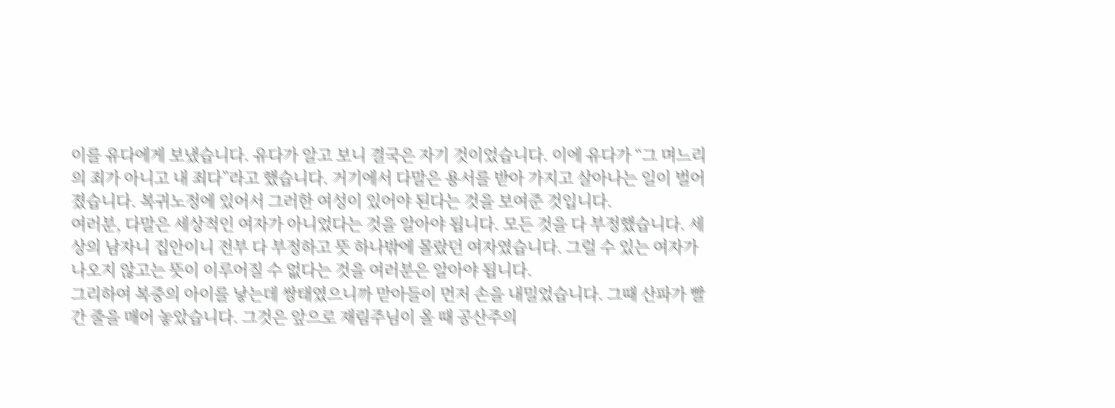이를 유다에게 보냈습니다. 유다가 알고 보니 결국은 자기 것이었습니다. 이에 유다가 “그 며느리의 죄가 아니고 내 죄다”라고 했습니다. 거기에서 다말은 용서를 받아 가지고 살아나는 일이 벌어졌습니다. 복귀노정에 있어서 그러한 여성이 있어야 된다는 것을 보여준 것입니다.
여러분, 다말은 세상적인 여자가 아니었다는 것을 알아야 됩니다. 모든 것을 다 부정했습니다. 세상의 남자니 집안이니 전부 다 부정하고 뜻 하나밖에 몰랐던 여자였습니다. 그럴 수 있는 여자가 나오지 않고는 뜻이 이루어질 수 없다는 것을 여러분은 알아야 됩니다.
그리하여 복중의 아이를 낳는데 쌍태였으니까 맏아들이 먼저 손을 내밀었습니다. 그때 산파가 빨간 줄을 매어 놓았습니다. 그것은 앞으로 재림주님이 올 때 공산주의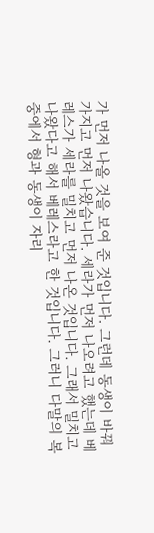가 먼저 나올 것을 보여 준 것입니다. 그런데 동생이 바꿔 가지고 먼저 나왔습니다. 세라가 먼저 나오려고 했는데 베레스가 세라를 밀치고 먼저 나온 것입니다. 그래서 밀치고 나왔다고 해서 베레스라고 한 것입니다. 그러니 다말의 복중에서 형과 동생이 자리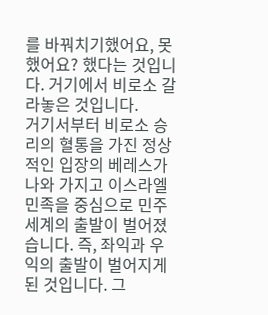를 바꿔치기했어요, 못 했어요? 했다는 것입니다. 거기에서 비로소 갈라놓은 것입니다.
거기서부터 비로소 승리의 혈통을 가진 정상적인 입장의 베레스가 나와 가지고 이스라엘 민족을 중심으로 민주세계의 출발이 벌어졌습니다. 즉, 좌익과 우익의 출발이 벌어지게 된 것입니다. 그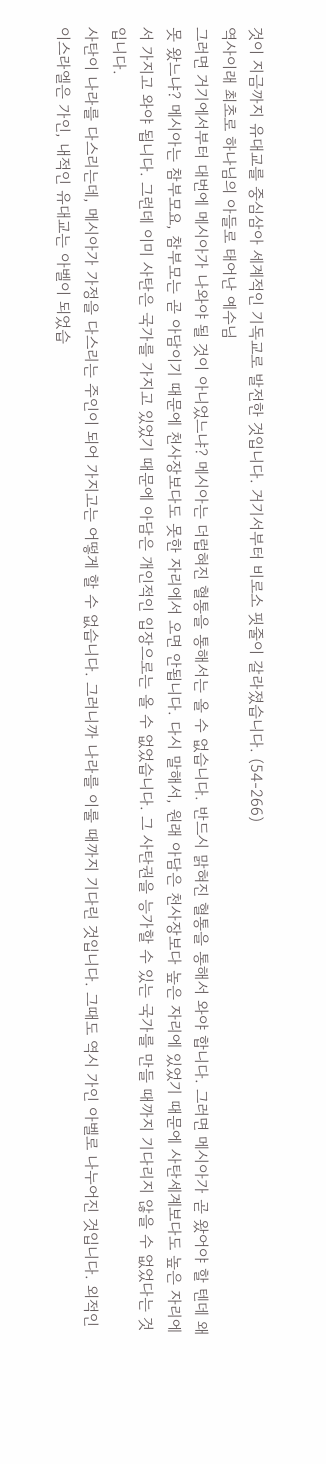것이 지금까지 유대교를 중심삼아 세계적인 기독교로 발전한 것입니다. 거기서부터 비로소 핏줄이 갈라졌습니다. (54-266)
역사이래 최초로 하나님의 아들로 태어난 예수님
그러면 거기에서부터 대번에 메시아가 나와야 될 것이 아니었느냐? 메시아는 더럽혀진 혈통을 통해서는 올 수 없습니다. 반드시 맑혀진 혈통을 통해서 와야 합니다. 그러면 메시아가 곧 왔어야 할 텐데 왜 못 왔느냐? 메시아는 참부모요, 참부모는 곧 아담이기 때문에 천사장보다도 못한 자리에서 오면 안됩니다. 다시 말해서, 원래 아담은 천사장보다 높은 자리에 있었기 때문에 사탄세계보다도 높은 자리에 서 가지고 와야 됩니다. 그런데 이미 사탄은 국가를 가지고 있었기 때문에 아담은 개인적인 입장으로는 올 수 없었습니다. 그 사탄권을 능가할 수 있는 국가를 만들 때까지 기다리지 않을 수 없었다는 것입니다.
사탄이 나라를 다스리는데, 메시아가 가정을 다스리는 주인이 되어 가지고는 어떻게 할 수 없습니다. 그러니까 나라를 이룰 때까지 기다린 것입니다. 그때도 역시 가인 아벨로 나누어진 것입니다. 외적인 이스라엘은 가인, 내적인 유대교는 아벨이 되었습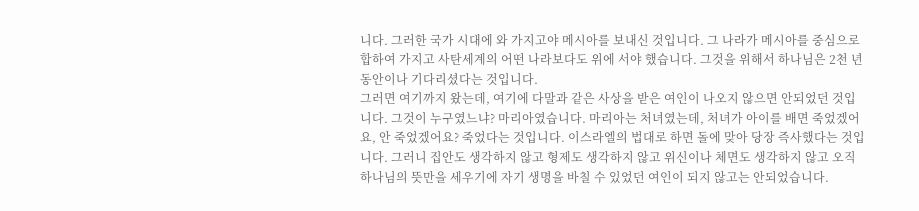니다. 그러한 국가 시대에 와 가지고야 메시아를 보내신 것입니다. 그 나라가 메시아를 중심으로 합하여 가지고 사탄세계의 어떤 나라보다도 위에 서야 했습니다. 그것을 위해서 하나님은 2천 년 동안이나 기다리셨다는 것입니다.
그러면 여기까지 왔는데, 여기에 다말과 같은 사상을 받은 여인이 나오지 않으면 안되었던 것입니다. 그것이 누구였느냐? 마리아였습니다. 마리아는 처녀였는데, 처녀가 아이를 배면 죽었겠어요, 안 죽었겠어요? 죽었다는 것입니다. 이스라엘의 법대로 하면 돌에 맞아 당장 즉사했다는 것입니다. 그러니 집안도 생각하지 않고 형제도 생각하지 않고 위신이나 체면도 생각하지 않고 오직 하나님의 뜻만을 세우기에 자기 생명을 바칠 수 있었던 여인이 되지 않고는 안되었습니다.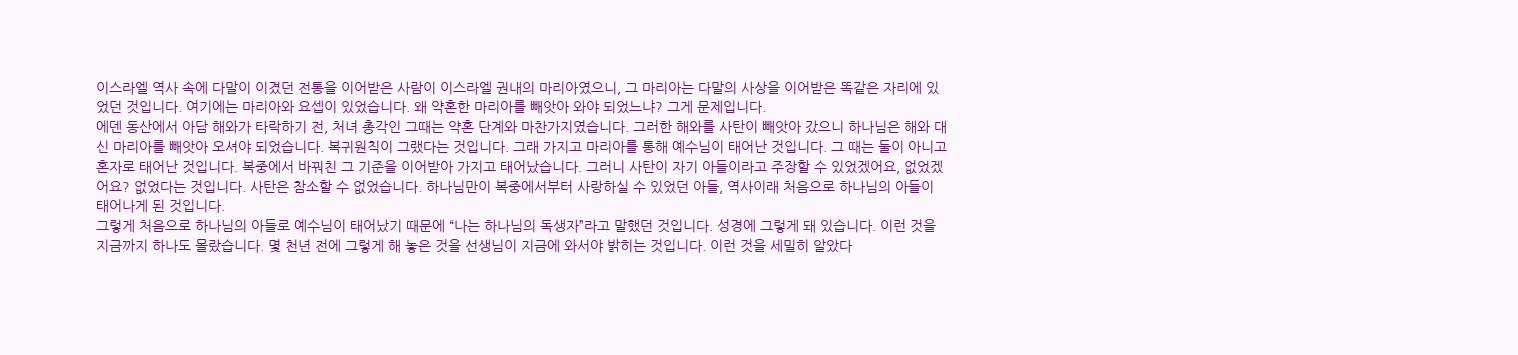이스라엘 역사 속에 다말이 이겼던 전통을 이어받은 사람이 이스라엘 권내의 마리아였으니, 그 마리아는 다말의 사상을 이어받은 똑같은 자리에 있었던 것입니다. 여기에는 마리아와 요셉이 있었습니다. 왜 약혼한 마리아를 빼앗아 와야 되었느냐? 그게 문제입니다.
에덴 동산에서 아담 해와가 타락하기 전, 처녀 총각인 그때는 약혼 단계와 마찬가지였습니다. 그러한 해와를 사탄이 빼앗아 갔으니 하나님은 해와 대신 마리아를 빼앗아 오셔야 되었습니다. 복귀원칙이 그랬다는 것입니다. 그래 가지고 마리아를 통해 예수님이 태어난 것입니다. 그 때는 둘이 아니고 혼자로 태어난 것입니다. 복중에서 바꿔친 그 기준을 이어받아 가지고 태어났습니다. 그러니 사탄이 자기 아들이라고 주장할 수 있었겠어요, 없었겠어요? 없었다는 것입니다. 사탄은 참소할 수 없었습니다. 하나님만이 복중에서부터 사랑하실 수 있었던 아들, 역사이래 처음으로 하나님의 아들이 태어나게 된 것입니다.
그렇게 처음으로 하나님의 아들로 예수님이 태어났기 때문에 “나는 하나님의 독생자”라고 말했던 것입니다. 성경에 그렇게 돼 있습니다. 이런 것을 지금까지 하나도 몰랐습니다. 몇 천년 전에 그렇게 해 놓은 것을 선생님이 지금에 와서야 밝히는 것입니다. 이런 것을 세밀히 알았다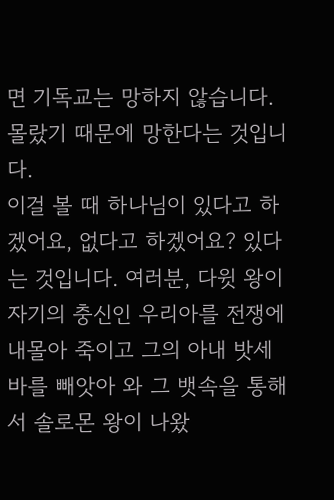면 기독교는 망하지 않습니다. 몰랐기 때문에 망한다는 것입니다.
이걸 볼 때 하나님이 있다고 하겠어요, 없다고 하겠어요? 있다는 것입니다. 여러분, 다윗 왕이 자기의 충신인 우리아를 전쟁에 내몰아 죽이고 그의 아내 밧세바를 빼앗아 와 그 뱃속을 통해서 솔로몬 왕이 나왔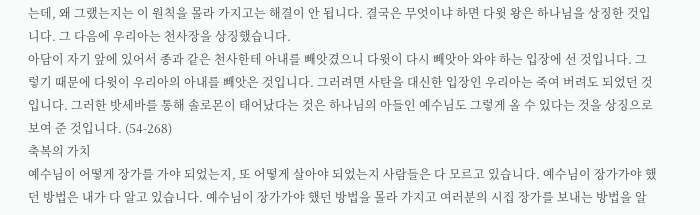는데, 왜 그랬는지는 이 원칙을 몰라 가지고는 해결이 안 됩니다. 결국은 무엇이냐 하면 다윗 왕은 하나님을 상징한 것입니다. 그 다음에 우리아는 천사장을 상징했습니다.
아담이 자기 앞에 있어서 종과 같은 천사한테 아내를 빼앗겼으니 다윗이 다시 빼앗아 와야 하는 입장에 선 것입니다. 그렇기 때문에 다윗이 우리아의 아내를 빼앗은 것입니다. 그러려면 사탄을 대신한 입장인 우리아는 죽여 버려도 되었던 것입니다. 그러한 밧세바를 통해 솔로몬이 태어났다는 것은 하나님의 아들인 예수님도 그렇게 올 수 있다는 것을 상징으로 보여 준 것입니다. (54-268)
축복의 가치
예수님이 어떻게 장가를 가야 되었는지, 또 어떻게 살아야 되었는지 사람들은 다 모르고 있습니다. 예수님이 장가가야 했던 방법은 내가 다 알고 있습니다. 예수님이 장가가야 했던 방법을 몰라 가지고 여러분의 시집 장가를 보내는 방법을 알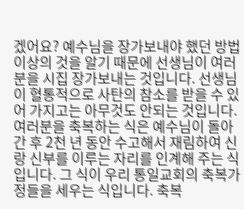겠어요? 예수님을 장가보내야 했던 방법 이상의 것을 알기 때문에 선생님이 여러분을 시집 장가보내는 것입니다. 선생님이 혈통적으로 사탄의 참소를 받을 수 있어 가지고는 아무것도 안되는 것입니다.
여러분을 축복하는 식은 예수님이 돌아간 후 2천 년 동안 수고해서 재림하여 신랑 신부를 이루는 자리를 인계해 주는 식입니다. 그 식이 우리 통일교회의 축복가정들을 세우는 식입니다. 축복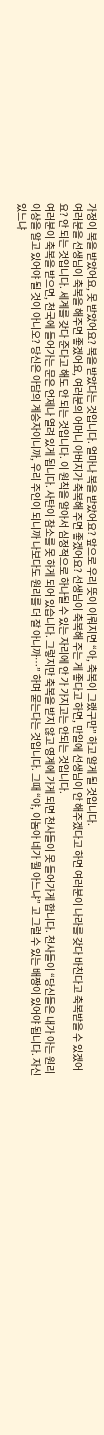가정이 복을 받았어요, 못 받았어요? 복을 받았다는 것입니다. 얼마나 복을 받았어요? 앞으로 우리 뜻이 이뤄지면 “아, 축복이 그랬구만” 하고 알게 될 것입니다.
여러분을 선생님이 축복을 해주면 좋겠어요, 여러분의 어머니 아버지가 축복해 주면 좋겠어요? 선생님이 축복해 주는 게 좋다고 하면, 만일에 선생님이 안 해주겠다고 하면 여러분이 나라를 갖다 바친다고 축복받을 수 있겠어요? 안 되는 것입니다. 세계를 갖다 준다고 해도 안 되는 것입니다. 이 원칙을 알아서 심정적으로 하나될 수 있는 자리에 안 가 가지고는 안되는 것입니다.
여러분이 축복을 받으면, 천국에 들어가는 문은 언제나 열려 있게 됩니다. 사탄이 참소를 못 하게 되어 있습니다. 그렇지만 축복을 받지 않고 영계에 가게 되면 천사들이 못 들어가게 합니다. 천사들이 “당신들은 내가 아는 원리 이상을 알고 있어야 될 것이 아니오? 당신은 아담의 계승자이니까, 우리 주인이 되니까 나보다도 원리를 더 잘 아니까…” 하며 묻는다는 것입니다. 그때 “야, 이놈아 네가 뭘 아느냐” 고 그럴 수 있는 배짱이 있어야 됩니다. 자신 있느냐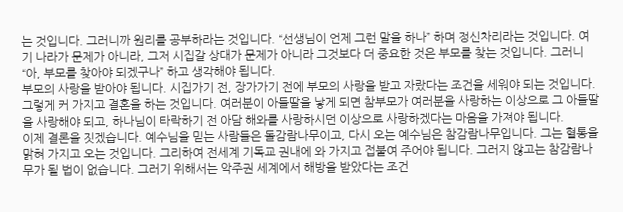는 것입니다. 그러니까 원리를 공부하라는 것입니다. “선생님이 언제 그런 말을 하나” 하며 정신차리라는 것입니다. 여기 나라가 문제가 아니라, 그저 시집갈 상대가 문제가 아니라 그것보다 더 중요한 것은 부모를 찾는 것입니다. 그러니 “아, 부모를 찾아야 되겠구나” 하고 생각해야 됩니다.
부모의 사랑을 받아야 됩니다. 시집가기 전, 장가가기 전에 부모의 사랑을 받고 자랐다는 조건을 세워야 되는 것입니다. 그렇게 커 가지고 결혼을 하는 것입니다. 여러분이 아들딸을 낳게 되면 참부모가 여러분을 사랑하는 이상으로 그 아들딸을 사랑해야 되고, 하나님이 타락하기 전 아담 해와를 사랑하시던 이상으로 사랑하겠다는 마음을 가져야 됩니다.
이제 결론을 짓겠습니다. 예수님을 믿는 사람들은 돌감람나무이고, 다시 오는 예수님은 참감람나무입니다. 그는 혈통을 맑혀 가지고 오는 것입니다. 그리하여 전세계 기독교 권내에 와 가지고 접붙여 주어야 됩니다. 그러지 않고는 참감람나무가 될 법이 없습니다. 그러기 위해서는 악주권 세계에서 해방을 받았다는 조건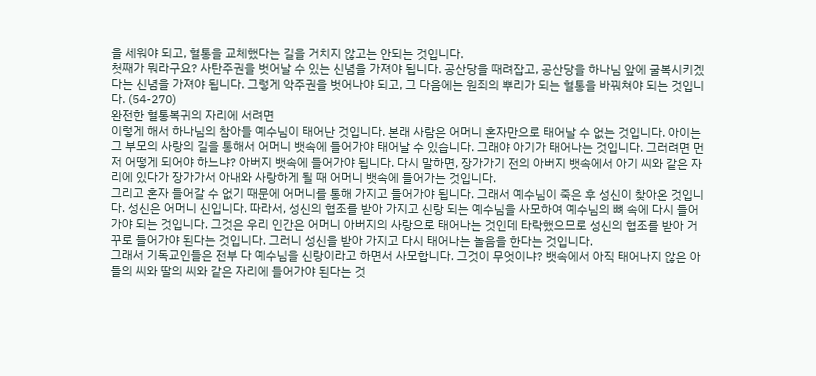을 세워야 되고, 혈통을 교체했다는 길을 거치지 않고는 안되는 것입니다.
첫째가 뭐라구요? 사탄주권을 벗어날 수 있는 신념을 가져야 됩니다. 공산당을 때려잡고, 공산당을 하나님 앞에 굴복시키겠다는 신념을 가져야 됩니다. 그렇게 악주권을 벗어나야 되고, 그 다음에는 원죄의 뿌리가 되는 혈통을 바꿔쳐야 되는 것입니다. (54-270)
완전한 혈통복귀의 자리에 서려면
이렇게 해서 하나님의 참아들 예수님이 태어난 것입니다. 본래 사람은 어머니 혼자만으로 태어날 수 없는 것입니다. 아이는 그 부모의 사랑의 길을 통해서 어머니 뱃속에 들어가야 태어날 수 있습니다. 그래야 아기가 태어나는 것입니다. 그러려면 먼저 어떻게 되어야 하느냐? 아버지 뱃속에 들어가야 됩니다. 다시 말하면, 장가가기 전의 아버지 뱃속에서 아기 씨와 같은 자리에 있다가 장가가서 아내와 사랑하게 될 때 어머니 뱃속에 들어가는 것입니다.
그리고 혼자 들어갈 수 없기 때문에 어머니를 통해 가지고 들어가야 됩니다. 그래서 예수님이 죽은 후 성신이 찾아온 것입니다. 성신은 어머니 신입니다. 따라서, 성신의 협조를 받아 가지고 신랑 되는 예수님을 사모하여 예수님의 뼈 속에 다시 들어가야 되는 것입니다. 그것은 우리 인간은 어머니 아버지의 사랑으로 태어나는 것인데 타락했으므로 성신의 협조를 받아 거꾸로 들어가야 된다는 것입니다. 그러니 성신을 받아 가지고 다시 태어나는 놀음을 한다는 것입니다.
그래서 기독교인들은 전부 다 예수님을 신랑이라고 하면서 사모합니다. 그것이 무엇이냐? 뱃속에서 아직 태어나지 않은 아들의 씨와 딸의 씨와 같은 자리에 들어가야 된다는 것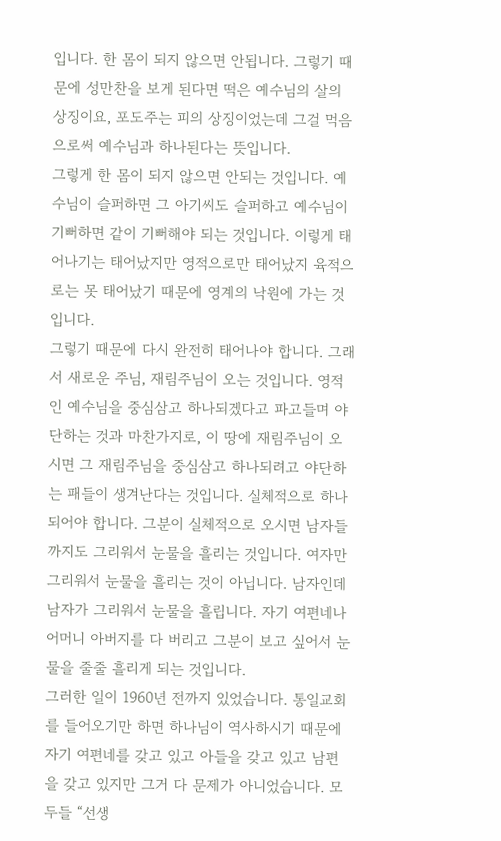입니다. 한 몸이 되지 않으면 안됩니다. 그렇기 때문에 성만찬을 보게 된다면 떡은 예수님의 살의 상징이요, 포도주는 피의 상징이었는데 그걸 먹음으로써 예수님과 하나된다는 뜻입니다.
그렇게 한 몸이 되지 않으면 안되는 것입니다. 예수님이 슬퍼하면 그 아기씨도 슬퍼하고 예수님이 기뻐하면 같이 기뻐해야 되는 것입니다. 이렇게 태어나기는 태어났지만 영적으로만 태어났지 육적으로는 못 태어났기 때문에 영계의 낙원에 가는 것입니다.
그렇기 때문에 다시 완전히 태어나야 합니다. 그래서 새로운 주님, 재림주님이 오는 것입니다. 영적인 예수님을 중심삼고 하나되겠다고 파고들며 야단하는 것과 마찬가지로, 이 땅에 재림주님이 오시면 그 재림주님을 중심삼고 하나되려고 야단하는 패들이 생겨난다는 것입니다. 실체적으로 하나되어야 합니다. 그분이 실체적으로 오시면 남자들까지도 그리워서 눈물을 흘리는 것입니다. 여자만 그리워서 눈물을 흘리는 것이 아닙니다. 남자인데 남자가 그리워서 눈물을 흘립니다. 자기 여편네나 어머니 아버지를 다 버리고 그분이 보고 싶어서 눈물을 줄줄 흘리게 되는 것입니다.
그러한 일이 1960년 전까지 있었습니다. 통일교회를 들어오기만 하면 하나님이 역사하시기 때문에 자기 여편네를 갖고 있고 아들을 갖고 있고 남편을 갖고 있지만 그거 다 문제가 아니었습니다. 모두들 “선생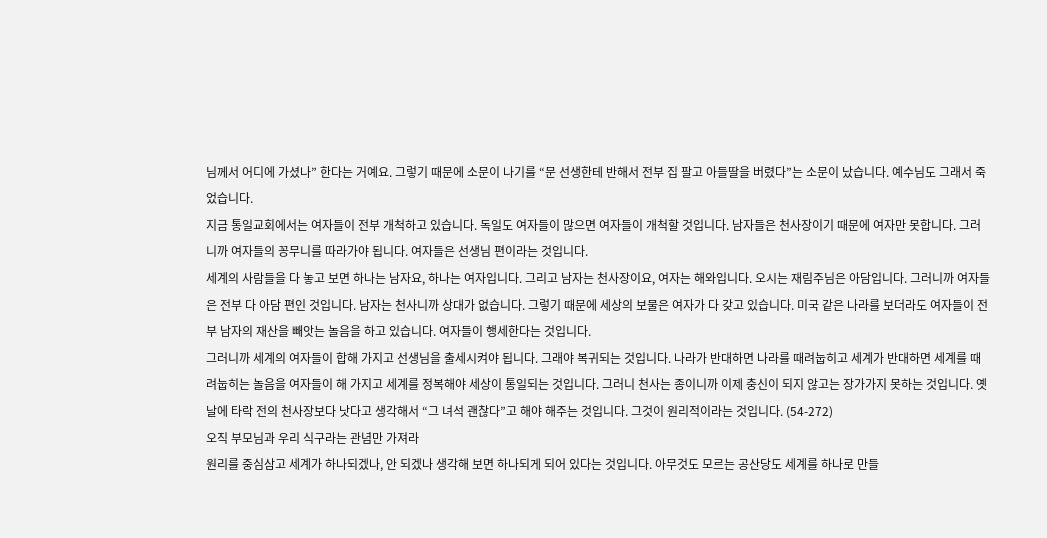님께서 어디에 가셨나” 한다는 거예요. 그렇기 때문에 소문이 나기를 “문 선생한테 반해서 전부 집 팔고 아들딸을 버렸다”는 소문이 났습니다. 예수님도 그래서 죽었습니다.
지금 통일교회에서는 여자들이 전부 개척하고 있습니다. 독일도 여자들이 많으면 여자들이 개척할 것입니다. 남자들은 천사장이기 때문에 여자만 못합니다. 그러니까 여자들의 꽁무니를 따라가야 됩니다. 여자들은 선생님 편이라는 것입니다.
세계의 사람들을 다 놓고 보면 하나는 남자요, 하나는 여자입니다. 그리고 남자는 천사장이요, 여자는 해와입니다. 오시는 재림주님은 아담입니다. 그러니까 여자들은 전부 다 아담 편인 것입니다. 남자는 천사니까 상대가 없습니다. 그렇기 때문에 세상의 보물은 여자가 다 갖고 있습니다. 미국 같은 나라를 보더라도 여자들이 전부 남자의 재산을 빼앗는 놀음을 하고 있습니다. 여자들이 행세한다는 것입니다.
그러니까 세계의 여자들이 합해 가지고 선생님을 출세시켜야 됩니다. 그래야 복귀되는 것입니다. 나라가 반대하면 나라를 때려눕히고 세계가 반대하면 세계를 때려눕히는 놀음을 여자들이 해 가지고 세계를 정복해야 세상이 통일되는 것입니다. 그러니 천사는 종이니까 이제 충신이 되지 않고는 장가가지 못하는 것입니다. 옛날에 타락 전의 천사장보다 낫다고 생각해서 “그 녀석 괜찮다”고 해야 해주는 것입니다. 그것이 원리적이라는 것입니다. (54-272)
오직 부모님과 우리 식구라는 관념만 가져라
원리를 중심삼고 세계가 하나되겠나, 안 되겠나 생각해 보면 하나되게 되어 있다는 것입니다. 아무것도 모르는 공산당도 세계를 하나로 만들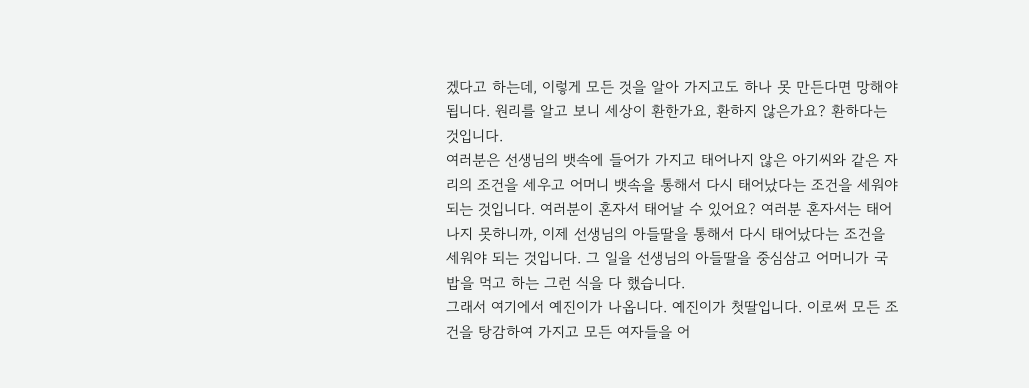겠다고 하는데, 이렇게 모든 것을 알아 가지고도 하나 못 만든다면 망해야 됩니다. 원리를 알고 보니 세상이 환한가요, 환하지 않은가요? 환하다는 것입니다.
여러분은 선생님의 뱃속에 들어가 가지고 태어나지 않은 아기씨와 같은 자리의 조건을 세우고 어머니 뱃속을 통해서 다시 태어났다는 조건을 세워야 되는 것입니다. 여러분이 혼자서 태어날 수 있어요? 여러분 혼자서는 태어나지 못하니까, 이제 선생님의 아들딸을 통해서 다시 태어났다는 조건을 세워야 되는 것입니다. 그 일을 선생님의 아들딸을 중심삼고 어머니가 국밥을 먹고 하는 그런 식을 다 했습니다.
그래서 여기에서 예진이가 나옵니다. 예진이가 첫딸입니다. 이로써 모든 조건을 탕감하여 가지고 모든 여자들을 어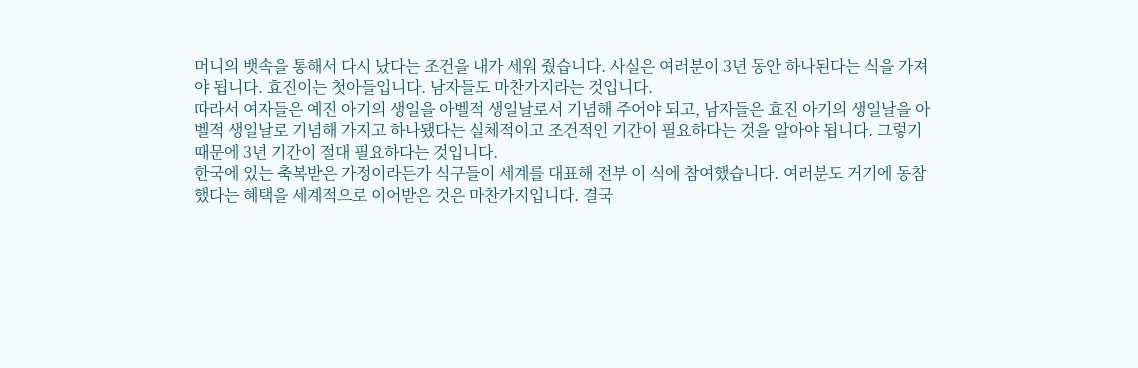머니의 뱃속을 통해서 다시 났다는 조건을 내가 세워 줬습니다. 사실은 여러분이 3년 동안 하나된다는 식을 가져야 됩니다. 효진이는 첫아들입니다. 남자들도 마찬가지라는 것입니다.
따라서 여자들은 예진 아기의 생일을 아벨적 생일날로서 기념해 주어야 되고, 남자들은 효진 아기의 생일날을 아벨적 생일날로 기념해 가지고 하나됐다는 실체적이고 조건적인 기간이 필요하다는 것을 알아야 됩니다. 그렇기 때문에 3년 기간이 절대 필요하다는 것입니다.
한국에 있는 축복받은 가정이라든가 식구들이 세계를 대표해 전부 이 식에 참여했습니다. 여러분도 거기에 동참했다는 혜택을 세계적으로 이어받은 것은 마찬가지입니다. 결국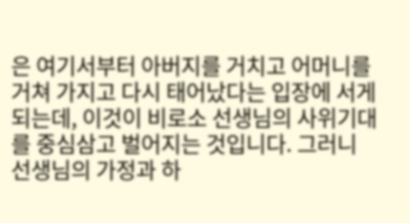은 여기서부터 아버지를 거치고 어머니를 거쳐 가지고 다시 태어났다는 입장에 서게 되는데, 이것이 비로소 선생님의 사위기대를 중심삼고 벌어지는 것입니다. 그러니 선생님의 가정과 하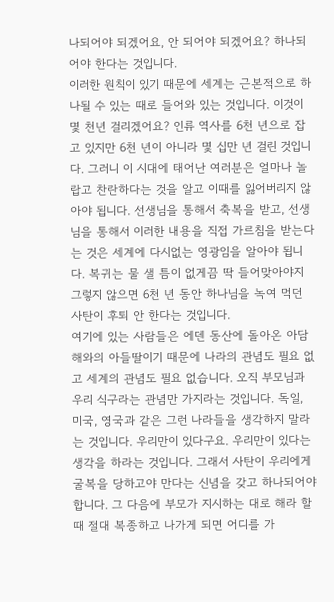나되어야 되겠어요, 안 되어야 되겠어요? 하나되어야 한다는 것입니다.
이러한 원칙이 있기 때문에 세계는 근본적으로 하나될 수 있는 때로 들어와 있는 것입니다. 이것이 몇 천년 걸리겠어요? 인류 역사를 6천 년으로 잡고 있지만 6천 년이 아니라 몇 십만 년 걸린 것입니다. 그러니 이 시대에 태어난 여러분은 얼마나 놀랍고 찬란하다는 것을 알고 이때를 잃어버리지 않아야 됩니다. 선생님을 통해서 축복을 받고, 선생님을 통해서 이러한 내용을 직접 가르침을 받는다는 것은 세계에 다시없는 영광임을 알아야 됩니다. 복귀는 물 샐 틈이 없게끔 딱 들어맞아야지 그렇지 않으면 6천 년 동안 하나님을 녹여 먹던 사탄이 후퇴 안 한다는 것입니다.
여기에 있는 사람들은 에덴 동산에 돌아온 아담 해와의 아들딸이기 때문에 나라의 관념도 필요 없고 세계의 관념도 필요 없습니다. 오직 부모님과 우리 식구라는 관념만 가지라는 것입니다. 독일, 미국, 영국과 같은 그런 나라들을 생각하지 말라는 것입니다. 우리만이 있다구요. 우리만이 있다는 생각을 하라는 것입니다. 그래서 사탄이 우리에게 굴복을 당하고야 만다는 신념을 갖고 하나되어야 합니다. 그 다음에 부모가 지시하는 대로 해라 할 때 절대 복종하고 나가게 되면 어디를 가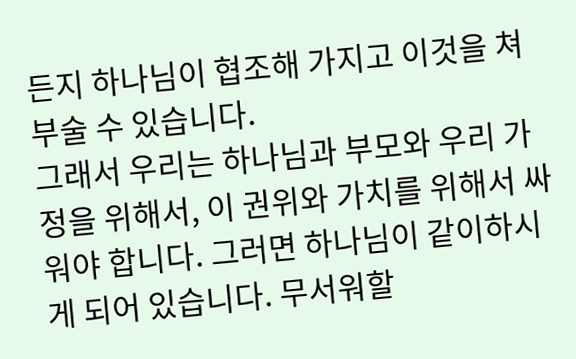든지 하나님이 협조해 가지고 이것을 쳐부술 수 있습니다.
그래서 우리는 하나님과 부모와 우리 가정을 위해서, 이 권위와 가치를 위해서 싸워야 합니다. 그러면 하나님이 같이하시게 되어 있습니다. 무서워할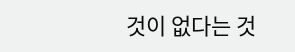것이 없다는 것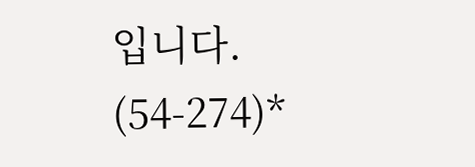입니다. (54-274)*